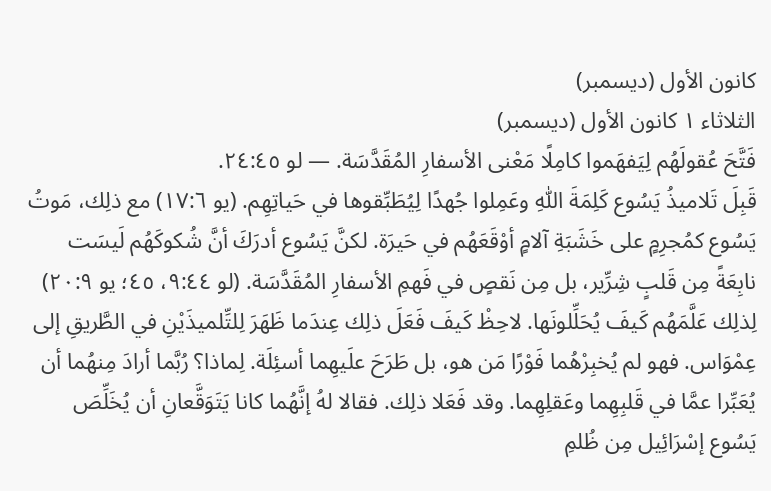كانون الأول (ديسمبر)
الثلاثاء ١ كانون الأول (ديسمبر)
فَتَّحَ عُقولَهُم لِيَفهَموا كامِلًا مَعْنى الأسفارِ المُقَدَّسَة. — لو ٢٤:٤٥.
قَبِلَ تَلاميذُ يَسُوع كَلِمَةَ اللّٰهِ وعَمِلوا جُهدًا لِيُطَبِّقوها في حَياتِهِم. (يو ١٧:٦) مع ذلِك، مَوتُ يَسُوع كمُجرِمٍ على خَشَبَةِ آلامٍ أوْقَعَهُم في حَيرَة. لكنَّ يَسُوع أدرَكَ أنَّ شُكوكَهُم لَيسَت نابِعَةً مِن قَلبٍ شِرِّير، بل مِن نَقصٍ في فَهمِ الأسفارِ المُقَدَّسَة. (لو ٩:٤٤، ٤٥؛ يو ٢٠:٩) لِذلِك عَلَّمَهُم كَيفَ يُحَلِّلونَها. لاحِظْ كَيفَ فَعَلَ ذلِك عِندَما ظَهَرَ لِلتِّلميذَيْنِ في الطَّريقِ إلى عِمْوَاس. فهو لم يُخبِرْهُما فَوْرًا مَن هو، بل طَرَحَ علَيهِما أسئِلَة. لِماذا؟ رُبَّما أرادَ مِنهُما أن يُعَبِّرا عمَّا في قَلبِهِما وعَقلِهِما. وقد فَعَلا ذلِك. فقالا لهُ إنَّهُما كانا يَتَوَقَّعانِ أن يُخَلِّصَ يَسُوع إسْرَائِيل مِن ظُلمِ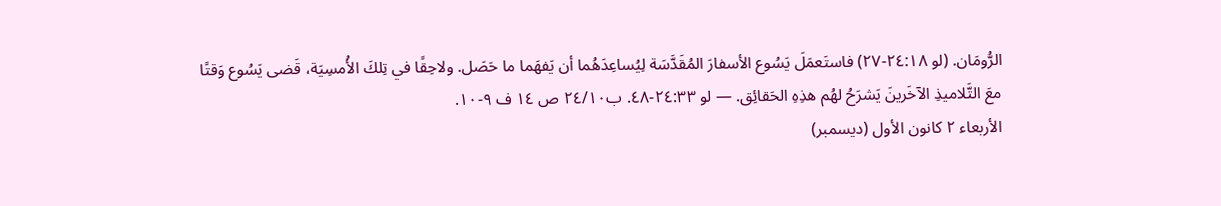الرُّومَان. (لو ٢٤:١٨-٢٧) فاستَعمَلَ يَسُوع الأسفارَ المُقَدَّسَة لِيُساعِدَهُما أن يَفهَما ما حَصَل. ولاحِقًا في تِلكَ الأُمسِيَة، قَضى يَسُوع وَقتًا معَ التَّلاميذِ الآخَرينَ يَشرَحُ لهُم هذِهِ الحَقائِق. — لو ٢٤:٣٣-٤٨. ب٢٤/١٠ ص ١٤ ف ٩-١٠.
الأربعاء ٢ كانون الأول (ديسمبر)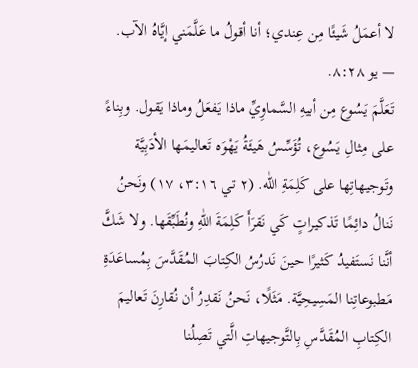لا أعمَلُ شَيئًا مِن عِندي؛ أنا أقولُ ما عَلَّمَني إيَّاهُ الآب. — يو ٨:٢٨.
تَعَلَّمَ يَسُوع مِن أبيهِ السَّماوِيِّ ماذا يَفعَلُ وماذا يَقول. وبِناءً على مِثالِ يَسُوع، تُؤَسِّسُ هَيئَةُ يَهْوَه تَعاليمَها الأدَبِيَّة وتَوجيهاتِها على كَلِمَةِ اللّٰه. (٢ تي ٣:١٦، ١٧) ونَحنُ نَنالُ دائِمًا تَذكيراتٍ كَي نَقرَأَ كَلِمَةَ اللّٰهِ ونُطَبِّقَها. ولا شَكَّ أنَّنا نَستَفيدُ كَثيرًا حينَ نَدرُسُ الكِتابَ المُقَدَّسَ بِمُساعَدَةِ مَطبوعاتِنا المَسِيحِيَّة. مَثَلًا، نَحنُ نَقدِرُ أن نُقارِنَ تَعاليمَ الكِتابِ المُقَدَّسِ بِالتَّوجيهاتِ الَّتي تَصِلُنا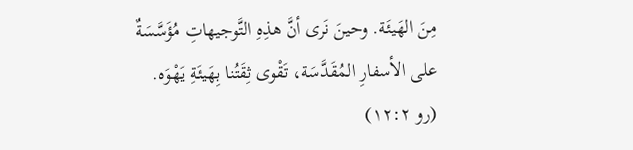مِنَ الهَيئَة. وحينَ نَرى أنَّ هذِهِ التَّوجيهاتِ مُؤَسَّسَةٌ على الأسفارِ المُقَدَّسَة، تَقْوى ثِقَتُنا بِهَيئَةِ يَهْوَه. (رو ١٢:٢)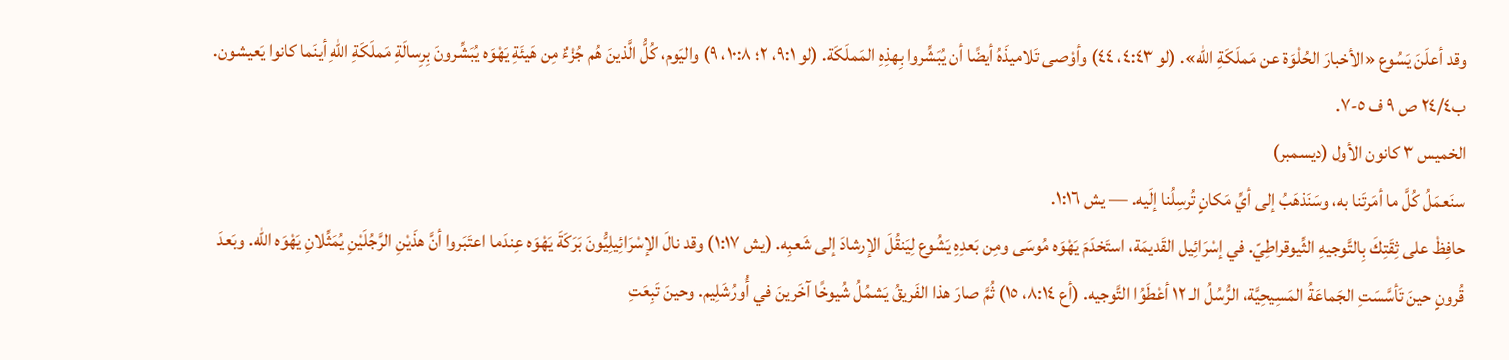وقد أعلَنَ يَسُوع «الأخبارَ الحُلْوَة عن مَملَكَةِ اللّٰه». (لو ٤:٤٣، ٤٤) وأوْصى تَلاميذَهُ أيضًا أن يُبَشِّروا بِهذِهِ المَملَكَة. (لو ٩:١، ٢؛ ١٠:٨، ٩) واليَوم، كُلُّ الَّذينَ هُم جُزْءٌ مِن هَيئَةِ يَهْوَه يُبَشِّرونَ بِرِسالَةِ مَملَكَةِ اللّٰهِ أينَما كانوا يَعيشون. ب٢٤/٤ ص ٩ ف ٥-٧.
الخميس ٣ كانون الأول (ديسمبر)
سنَعمَلُ كُلَّ ما أمَرتَنا به، وسَنَذهَبُ إلى أيِّ مَكانٍ تُرسِلُنا إلَيه. — يش ١:١٦.
حافِظْ على ثِقَتِكَ بِالتَّوجيهِ الثِّيوقراطِيّ. في إسْرَائِيل القَديمَة، استَخدَمَ يَهْوَه مُوسَى ومِن بَعدِهِ يَشُوع لِيَنقُلَ الإرشادَ إلى شَعبِه. (يش ١:١٧) وقد نالَ الإسْرَائِيلِيُّونَ بَرَكَةَ يَهْوَه عِندَما اعتَبَروا أنَّ هذَيْنِ الرَّجُلَيْنِ يُمَثِّلانِ يَهْوَه اللّٰه. وبَعدَ قُرونٍ حينَ تَأسَّسَتِ الجَماعَةُ المَسِيحِيَّة، الرُّسُلُ الـ ١٢ أعْطَوُا التَّوجيه. (أع ٨:١٤، ١٥) ثُمَّ صارَ هذا الفَريقُ يَشمُلُ شُيوخًا آخَرينَ في أُورُشَلِيم. وحينَ تَبِعَتِ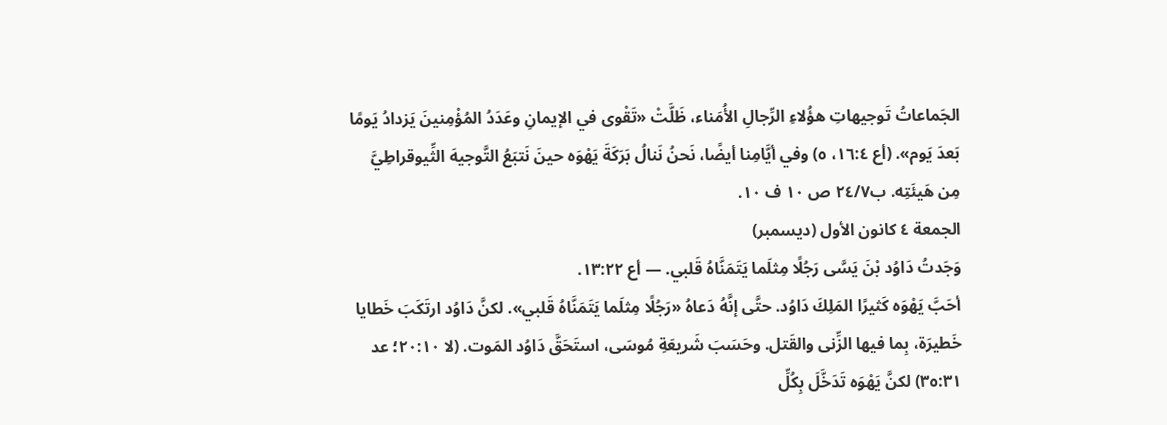الجَماعاتُ تَوجيهاتِ هؤُلاءِ الرِّجالِ الأُمَناء، ظَلَّتْ «تَقْوى في الإيمانِ وعَدَدُ المُؤْمِنينَ يَزدادُ يَومًا بَعدَ يَوم». (أع ١٦:٤، ٥) وفي أيَّامِنا أيضًا، نَحنُ نَنالُ بَرَكَةَ يَهْوَه حينَ نَتبَعُ التَّوجيهَ الثِّيوقراطِيَّ مِن هَيئَتِه. ب٢٤/٧ ص ١٠ ف ١٠.
الجمعة ٤ كانون الأول (ديسمبر)
وَجَدتُ دَاوُد بْنَ يَسَّى رَجُلًا مِثلَما يَتَمَنَّاهُ قَلبي. — أع ١٣:٢٢.
أحَبَّ يَهْوَه كَثيرًا المَلِكَ دَاوُد. حتَّى إنَّهُ دَعاهُ «رَجُلًا مِثلَما يَتَمَنَّاهُ قَلبي». لكنَّ دَاوُد ارتَكَبَ خَطايا خَطيرَة، بِما فيها الزِّنى والقَتل. وحَسَبَ شَريعَةِ مُوسَى، استَحَقَّ دَاوُد المَوت. (لا ٢٠:١٠؛ عد ٣٥:٣١) لكنَّ يَهْوَه تَدَخَّلَ بِكُلِّ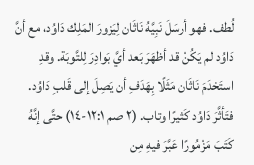لُطف. فهو أرسَلَ نَبِيَّهُ نَاثَان لِيَزورَ المَلِك دَاوُد، مع أنَّ دَاوُد لم يَكُنْ قد أظهَرَ بَعد أيَّ بَوادِرَ لِلتَّوبَة. وقدِ استَخدَمَ نَاثَان مَثَلًا بِهَدَفِ أن يَصِلَ إلى قَلبِ دَاوُد. فتَأثَّرَ دَاوُد كَثيرًا وتاب. (٢ صم ١٢:١-١٤) حتَّى إنَّهُ كَتَبَ مَزْمُورًا عَبَّرَ فيهِ مِن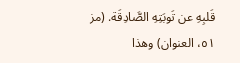قَلبِهِ عن تَوبَتِهِ الصَّادِقَة. (مز ٥١، العنوان) وهذا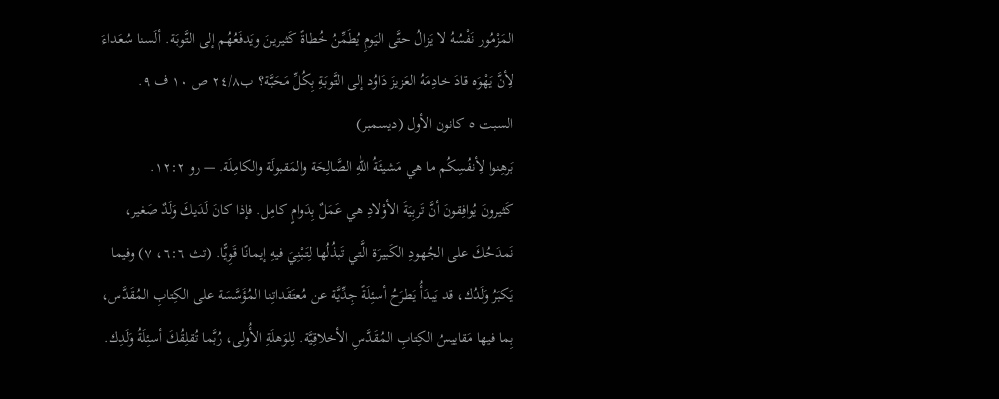المَزْمُور نَفْسُهُ لا يَزالُ حتَّى اليَومِ يُطَمِّنُ خُطاةً كَثيرينَ ويَدفَعُهُم إلى التَّوبَة. ألَسنا سُعَداءَ لِأنَّ يَهْوَه قادَ خادِمَهُ العَزيزَ دَاوُد إلى التَّوبَةِ بِكُلِّ مَحَبَّة؟ ب٢٤/٨ ص ١٠ ف ٩.
السبت ٥ كانون الأول (ديسمبر)
بَرهِنوا لِأنفُسِكُم ما هي مَشيئَةُ اللّٰهِ الصَّالِحَة والمَقبولَة والكامِلَة. — رو ١٢:٢.
كَثيرونَ يُوافِقونَ أنَّ تَربِيَةَ الأوْلادِ هي عَمَلٌ بِدَوامٍ كامِل. فإذا كانَ لَدَيكَ وَلَدٌ صَغير، نَمدَحُكَ على الجُهودِ الكَبيرَة الَّتي تَبذُلُها لِتَبْنِيَ فيهِ إيمانًا قَوِيًّا. (تث ٦:٦، ٧) وفيما يَكبَرُ وَلَدُك، قد يَبدَأُ يَطرَحُ أسئِلَةً جِدِّيَّة عن مُعتَقَداتِنا المُؤَسَّسَة على الكِتابِ المُقَدَّس، بِما فيها مَقاييسُ الكِتابِ المُقَدَّسِ الأخلاقِيَّة. لِلوَهلَةِ الأُولى، رُبَّما تُقلِقُكَ أسئِلَةُ وَلَدِك.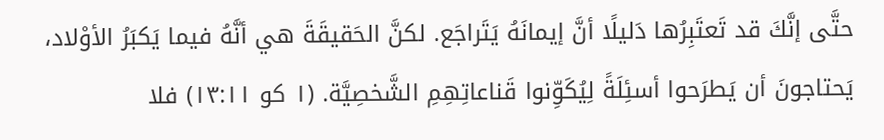حتَّى إنَّكَ قد تَعتَبِرُها دَليلًا أنَّ إيمانَهُ يَتَراجَع. لكنَّ الحَقيقَةَ هي أنَّهُ فيما يَكبَرُ الأوْلاد، يَحتاجونَ أن يَطرَحوا أسئِلَةً لِيُكَوِّنوا قَناعاتِهِمِ الشَّخصِيَّة. (١ كو ١٣:١١) فلا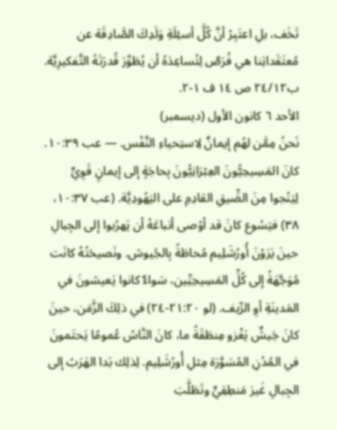تَخَف، بلِ اعتَبِرْ أنَّ كُلَّ أسئِلَةِ وَلَدِكَ الصَّادِقَة عن مُعتَقَداتِنا هي فُرَصٌ لِتُساعِدَهُ أن يُطَوِّرَ قُدرَتَهُ التَّفكيرِيَّة. ب٢٤/١٢ ص ١٤ ف ١-٢.
الأحد ٦ كانون الأول (ديسمبر)
نَحنُ مِمَّن لهُم إيمانٌ لِاستِحياءِ النَّفْس. — عب ١٠:٣٩.
كانَ المَسِيحِيُّونَ العِبْرَانِيُّونَ بِحاجَةٍ إلى إيمانٍ قَوِيٍّ لِيَنْجوا مِنَ الضِّيقِ القادِمِ على اليَهُودِيَّة. (عب ١٠:٣٧، ٣٨) فيَسُوع كانَ قد أوْصى أتباعَهُ أن يَهرُبوا إلى الجِبالِ حينَ يَرَوْنَ أُورُشَلِيم مُحاطَةً بِالجُيوش. ونَصيحَتُهُ كانَت مُوَجَّهَةً إلى كُلِّ المَسِيحِيِّين، سَواءٌ كانوا يَعيشونَ في المَدينَةِ أوِ الرِّيف. (لو ٢١:٢٠-٢٤) في ذلِكَ الزَّمَن، حينَ كانَ جَيشٌ يَغْزو مِنطَقَةً ما، كانَ النَّاسُ عُمومًا يَحتَمونَ في المُدُنِ المُسَوَّرَة مِثلِ أُورُشَلِيم. لِذلِك بَدا الهَرَبُ إلى الجِبالِ غَيرَ مَنطِقِيٍّ وتَطَلَّبَ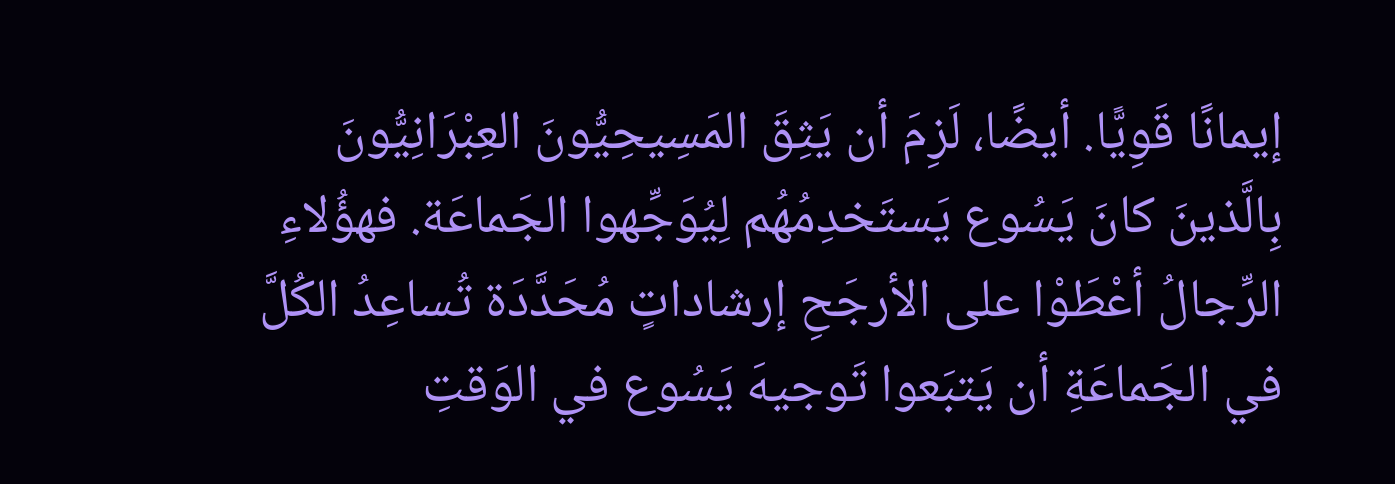إيمانًا قَوِيًّا. أيضًا، لَزِمَ أن يَثِقَ المَسِيحِيُّونَ العِبْرَانِيُّونَ بِالَّذينَ كانَ يَسُوع يَستَخدِمُهُم لِيُوَجِّهوا الجَماعَة. فهؤُلاءِ الرِّجالُ أعْطَوْا على الأرجَحِ إرشاداتٍ مُحَدَّدَة تُساعِدُ الكُلَّ في الجَماعَةِ أن يَتبَعوا تَوجيهَ يَسُوع في الوَقتِ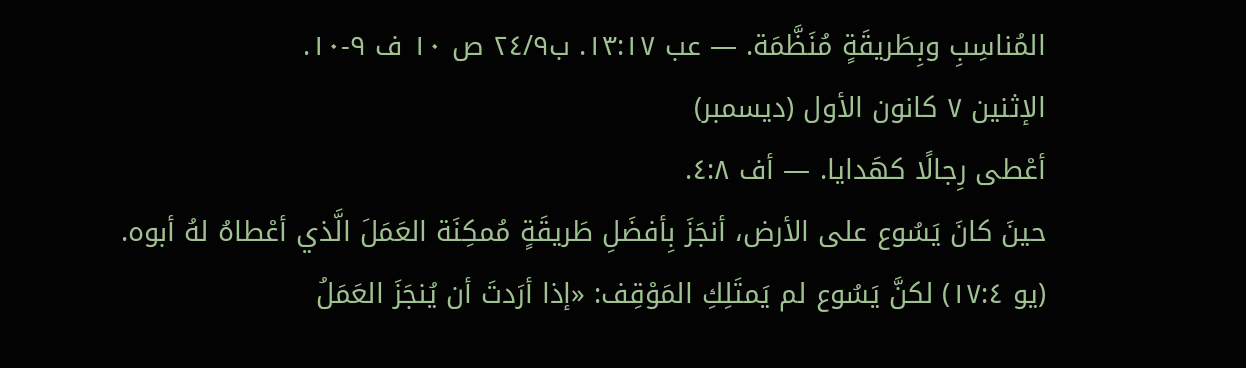المُناسِبِ وبِطَريقَةٍ مُنَظَّمَة. — عب ١٣:١٧. ب٢٤/٩ ص ١٠ ف ٩-١٠.
الإثنين ٧ كانون الأول (ديسمبر)
أعْطى رِجالًا كهَدايا. — أف ٤:٨.
حينَ كانَ يَسُوع على الأرض، أنجَزَ بِأفضَلِ طَريقَةٍ مُمكِنَة العَمَلَ الَّذي أعْطاهُ لهُ أبوه. (يو ١٧:٤) لكنَّ يَسُوع لم يَمتَلِكِ المَوْقِف: «إذا أرَدتَ أن يُنجَزَ العَمَلُ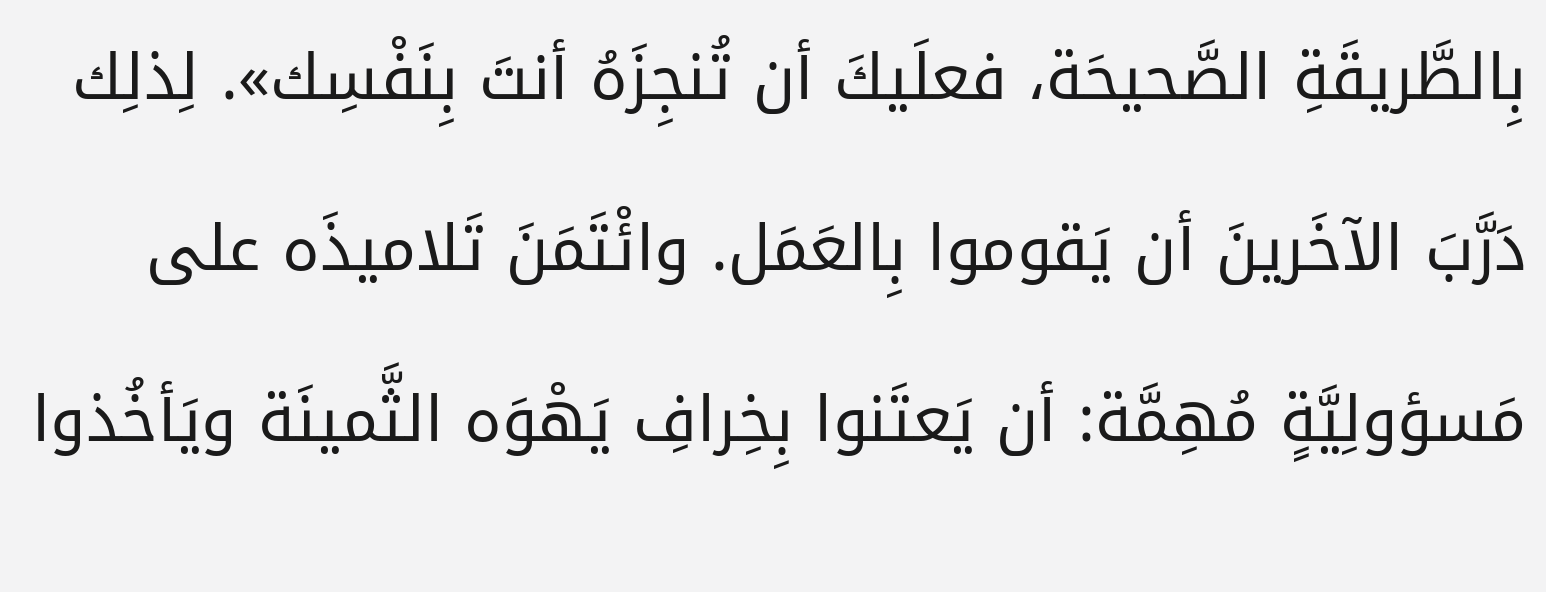بِالطَّريقَةِ الصَّحيحَة، فعلَيكَ أن تُنجِزَهُ أنتَ بِنَفْسِك». لِذلِك دَرَّبَ الآخَرينَ أن يَقوموا بِالعَمَل. وائْتَمَنَ تَلاميذَه على مَسؤولِيَّةٍ مُهِمَّة: أن يَعتَنوا بِخِرافِ يَهْوَه الثَّمينَة ويَأخُذوا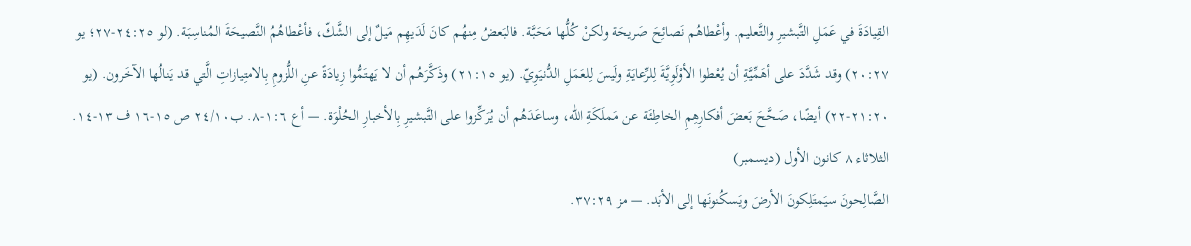القِيادَةَ في عَمَلِ التَّبشيرِ والتَّعليم. وأعْطاهُم نَصائِحَ صَريحَة ولكنْ كُلُّها مَحَبَّة. فالبَعضُ مِنهُم كانَ لَدَيهِم مَيلٌ إلى الشَّكّ، فأعْطاهُمُ النَّصيحَةَ المُناسِبَة. (لو ٢٤:٢٥-٢٧؛ يو ٢٠:٢٧) وقد شَدَّدَ على أهَمِّيَّةِ أن يُعْطوا الأوْلَوِيَّةَ لِلرِّعايَةِ ولَيسَ لِلعَمَلِ الدُّنيَوِيّ. (يو ٢١:١٥) وذَكَّرَهُم أن لا يَهتَمُّوا زِيادَةً عنِ اللُّزومِ بِالامتِيازاتِ الَّتي قد يَنالُها الآخَرون. (يو ٢١:٢٠-٢٢) أيضًا، صَحَّحَ بَعضَ أفكارِهِمِ الخاطِئَة عن مَملَكَةِ اللّٰه، وساعَدَهُم أن يُرَكِّزوا على التَّبشيرِ بِالأخبارِ الحُلْوَة. — أع ١:٦-٨. ب٢٤/١٠ ص ١٥-١٦ ف ١٣-١٤.
الثلاثاء ٨ كانون الأول (ديسمبر)
الصَّالِحونَ سيَمتَلِكونَ الأرضَ ويَسكُنونَها إلى الأبَد. — مز ٣٧:٢٩.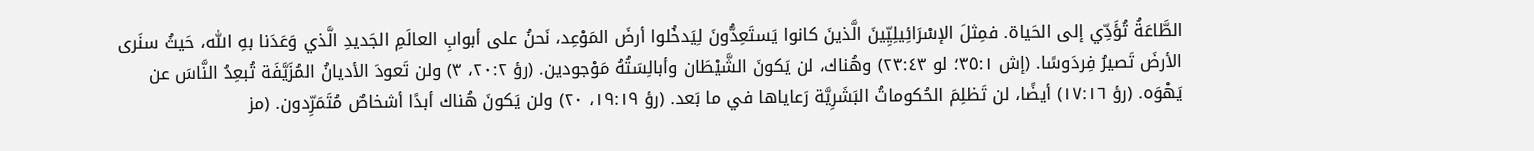الطَّاعَةُ تُؤَدِّي إلى الحَياة. فمِثلَ الإسْرَائِيلِيِّينَ الَّذينَ كانوا يَستَعِدُّونَ لِيَدخُلوا أرضَ المَوْعِد، نَحنُ على أبوابِ العالَمِ الجَديدِ الَّذي وَعَدَنا بهِ اللّٰه، حَيثُ سنَرى الأرضَ تَصيرُ فِردَوسًا. (إش ٣٥:١؛ لو ٢٣:٤٣) وهُناك، لن يَكونَ الشَّيْطَان وأبالِسَتُهُ مَوْجودين. (رؤ ٢٠:٢، ٣) ولن تَعودَ الأديانُ المُزَيَّفَة تُبعِدُ النَّاسَ عن يَهْوَه. (رؤ ١٧:١٦) أيضًا، لن تَظلِمَ الحُكوماتُ البَشَرِيَّة رَعاياها في ما بَعد. (رؤ ١٩:١٩، ٢٠) ولن يَكونَ هُناك أبدًا أشخاصٌ مُتَمَرِّدون. (مز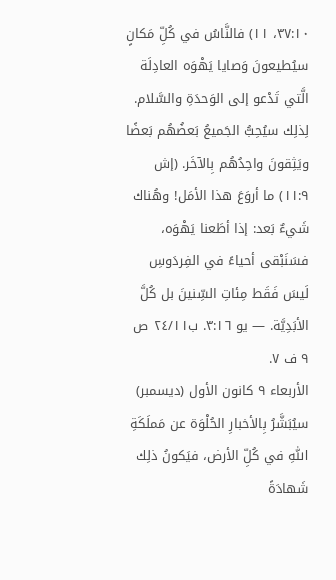٣٧:١٠، ١١) فالنَّاسُ في كُلِّ مَكانٍ سيُطيعونَ وَصايا يَهْوَه العادِلَة الَّتي تَدْعو إلى الوَحدَةِ والسَّلام. لِذلِك سيُحِبُّ الجَميعُ بَعضُهُم بَعضًا ويَثِقونَ واحِدُهُم بِالآخَر. (إش ١١:٩) ما أروَعَ هذا الأمَل! وهُناك شَيءٌ بَعد: إذا أطَعنا يَهْوَه، فسَنَبْقى أحياءً في الفِردَوسِ لَيسَ فَقَط مِئاتِ السِّنينَ بل كُلَّ الأبَدِيَّة. — يو ٣:١٦. ب٢٤/١١ ص ٩ ف ٧.
الأربعاء ٩ كانون الأول (ديسمبر)
سيُبَشَّرُ بِالأخبارِ الحُلْوَة عن مَملَكَةِ اللّٰهِ في كُلِّ الأرض، فيَكونُ ذلِك شَهادَةً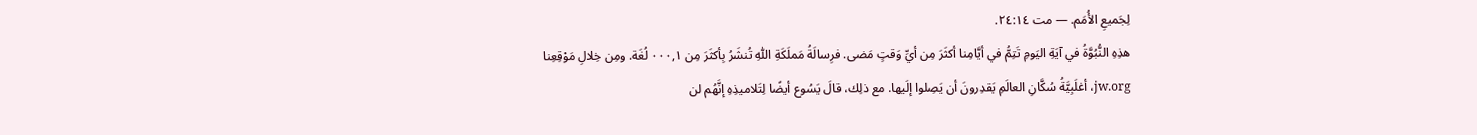لِجَميعِ الأُمَم. — مت ٢٤:١٤.
هذِهِ النُّبُوَّةُ في آيَةِ اليَومِ تَتِمُّ في أيَّامِنا أكثَرَ مِن أيِّ وَقتٍ مَضى. فرِسالَةُ مَملَكَةِ اللّٰهِ تُنشَرُ بِأكثَرَ مِن ٠٠٠,١ لُغَة. ومِن خِلالِ مَوْقِعِنا jw.org، أغلَبِيَّةُ سُكَّانِ العالَمِ يَقدِرونَ أن يَصِلوا إلَيها. مع ذلِك، قالَ يَسُوع أيضًا لِتَلاميذِهِ إنَّهُم لن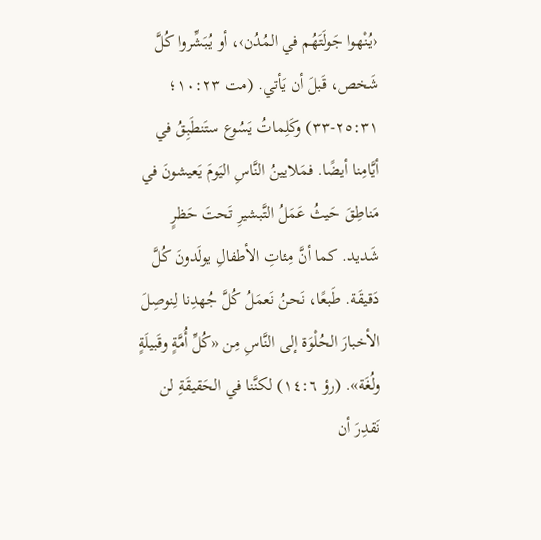‹يُنْهوا جَولَتَهُم في المُدُن›، أو يُبَشِّروا كُلَّ شَخص، قَبلَ أن يَأتي. (مت ١٠:٢٣؛ ٢٥:٣١-٣٣) وكَلِماتُ يَسُوع ستَنطَبِقُ في أيَّامِنا أيضًا. فمَلايينُ النَّاسِ اليَومَ يَعيشونَ في مَناطِقَ حَيثُ عَمَلُ التَّبشيرِ تَحتَ حَظرٍ شَديد. كما أنَّ مِئاتِ الأطفالِ يولَدونَ كُلَّ دَقيقَة. طَبعًا، نَحنُ نَعمَلُ كُلَّ جُهدِنا لِنوصِلَ الأخبارَ الحُلْوَة إلى النَّاسِ مِن «كُلِّ أُمَّةٍ وقَبيلَةٍ ولُغَة». (رؤ ١٤:٦) لكنَّنا في الحَقيقَةِ لن نَقدِرَ أن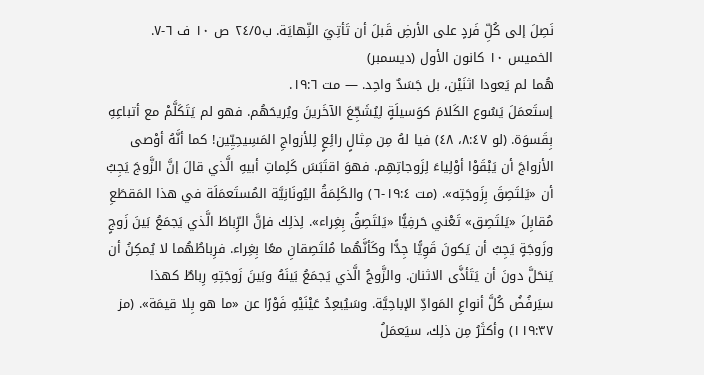نَصِلَ إلى كُلِّ فَردٍ على الأرضِ قَبلَ أن تَأتِيَ النِّهايَة. ب٢٤/٥ ص ١٠ ف ٦-٧.
الخميس ١٠ كانون الأول (ديسمبر)
هُما لم يَعودا اثنَيْن، بل جَسَدٌ واحِد. — مت ١٩:٦.
إستَعمَلَ يَسُوع الكَلامَ كوَسيلَةٍ لِيُشَجِّعَ الآخَرينَ ويُريحَهُم. فهو لم يَتَكَلَّمْ مع أتباعِهِ بِقَسوَة. (لو ٨:٤٧، ٤٨) فيا لهُ مِن مِثالٍ رائِعٍ لِلأزواجِ المَسِيحِيِّين! كما أنَّهُ أوْصى الأزواجَ أن يَبْقَوْا أوْلِياءَ لِزَوجاتِهِم. فهوَ اقتَبَسَ كَلِماتِ أبيهِ الَّذي قالَ إنَّ الزَّوجَ يَجِبُ أن «يَلتَصِقَ بِزَوجَتِه». (مت ١٩:٤-٦) والكَلِمَةُ اليُونَانِيَّة المُستَعمَلَة في هذا المَقطَعِ مُقابِلَ «يَلتَصِق» تَعْني حَرفِيًّا «يَلتَصِقُ بِغِراء». لِذلِك فإنَّ الرِّباطَ الَّذي يَجمَعُ بَينَ زَوجٍ وزَوجَةٍ يَجِبُ أن يَكونَ قَوِيًّا جِدًّا وكَأنَّهُما مُلتَصِقانِ معًا بِغِراء. فرِباطُهُما لا يُمكِنُ أن يَنحَلَّ دونَ أن يَتَأذَّى الاثنان. والزَّوجُ الَّذي يَجمَعُ بَينَهُ وبَينَ زَوجَتِهِ رِباطٌ كهذا سيَرفُضُ كُلَّ أنواعِ المَوادِّ الإباحِيَّة. وسَيُبعِدُ عَيْنَيْهِ فَوْرًا عن «ما هو بِلا قيمَة». (مز ١١٩:٣٧) وأكثَرُ مِن ذلِك، سيَعمَلُ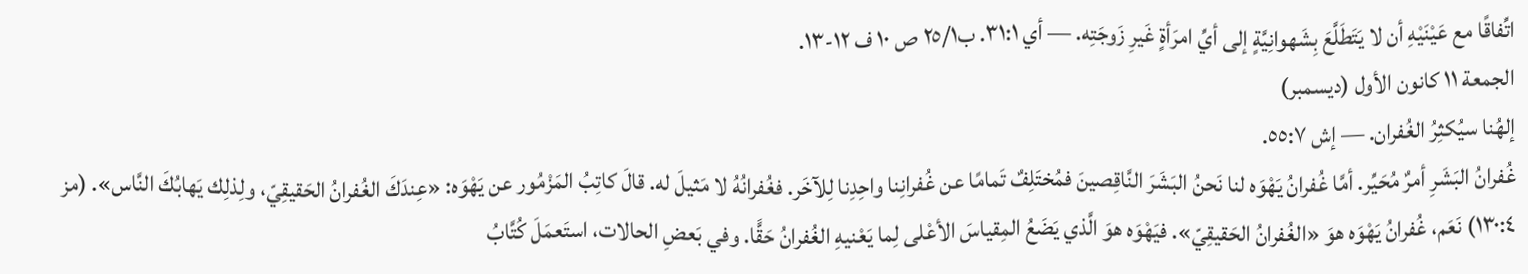اتِّفاقًا مع عَيْنَيْهِ أن لا يَتَطَلَّعَ بِشَهوانِيَّةٍ إلى أيِّ امرَأةٍ غَيرِ زَوجَتِه. — أي ٣١:١. ب٢٥/١ ص ١٠ ف ١٢-١٣.
الجمعة ١١ كانون الأول (ديسمبر)
إلهُنا سيُكثِرُ الغُفران. — إش ٥٥:٧.
غُفرانُ البَشَرِ أمرٌ مُحَيِّر. أمَّا غُفرانُ يَهْوَه لنا نَحنُ البَشَرَ النَّاقِصينَ فمُختَلِفٌ تَمامًا عن غُفرانِنا واحِدِنا لِلآخَر. فغُفرانُهُ لا مَثيلَ له. قالَ كاتِبُ المَزْمُور عن يَهْوَه: «عِندَكَ الغُفرانُ الحَقيقِيّ، ولِذلِك يَهابُكَ النَّاس». (مز ١٣٠:٤) نَعَم، غُفرانُ يَهْوَه هوَ «الغُفرانُ الحَقيقِيّ». فيَهْوَه هوَ الَّذي يَضَعُ المِقياسَ الأعْلى لِما يَعْنيهِ الغُفرانُ حَقًّا. وفي بَعضِ الحالات، استَعمَلَ كُتَّابُ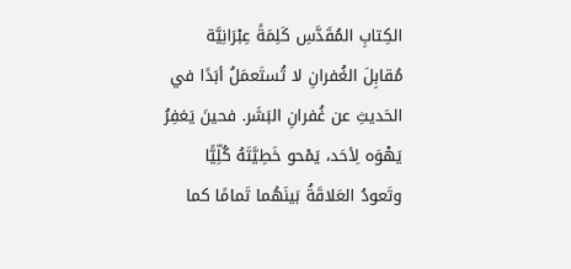الكِتابِ المُقَدَّسِ كَلِمَةً عِبْرَانِيَّة مُقابِلَ الغُفرانِ لا تُستَعمَلُ أبَدًا في الحَديثِ عن غُفرانِ البَشَر. فحينَ يَغفِرُ يَهْوَه لِأحَد، يَمْحو خَطِيَّتَهُ كُلِّيًّا وتَعودُ العَلاقَةُ بَينَهُما تَمامًا كما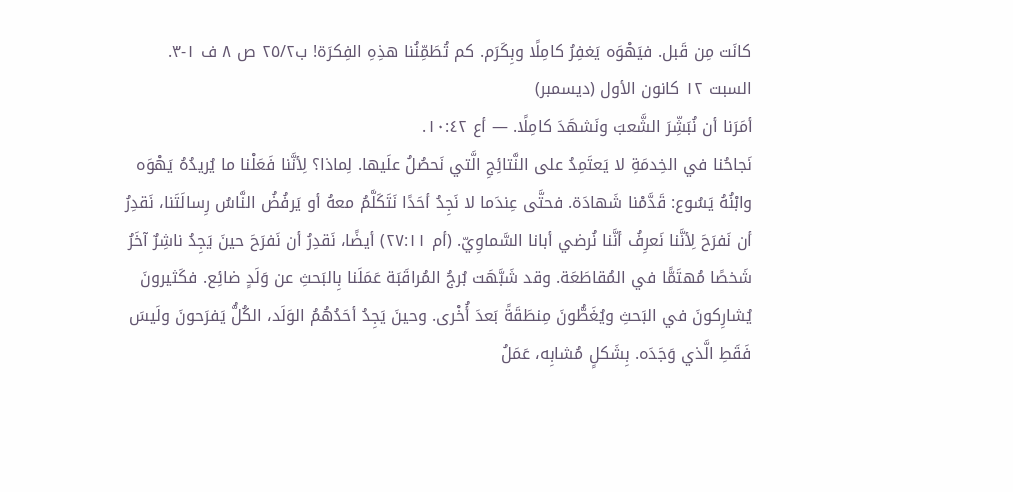كانَت مِن قَبل. فيَهْوَه يَغفِرُ كامِلًا وبِكَرَم. كم تُطَمِّنُنا هذِهِ الفِكرَة! ب٢٥/٢ ص ٨ ف ١-٣.
السبت ١٢ كانون الأول (ديسمبر)
أمَرَنا أن نُبَشِّرَ الشَّعبَ ونَشهَدَ كامِلًا. — أع ١٠:٤٢.
نَجاحُنا في الخِدمَةِ لا يَعتَمِدُ على النَّتائِجِ الَّتي نَحصُلُ علَيها. لِماذا؟ لِأنَّنا فَعَلْنا ما يُريدُهُ يَهْوَه وابْنُهُ يَسُوع: قَدَّمْنا شَهادَة. فحتَّى عِندَما لا نَجِدُ أحَدًا نَتَكَلَّمُ معهُ أو يَرفُضُ النَّاسُ رِسالَتَنا، نَقدِرُ أن نَفرَحَ لِأنَّنا نَعرِفُ أنَّنا نُرضي أبانا السَّماوِيّ. (أم ٢٧:١١) أيضًا، نَقدِرُ أن نَفرَحَ حينَ يَجِدُ ناشِرٌ آخَرُ شَخصًا مُهتَمًّا في المُقاطَعَة. وقد شَبَّهَت بُرجُ المُراقَبَة عَمَلَنا بِالبَحثِ عن وَلَدٍ ضائِع. فكَثيرونَ يُشارِكونَ في البَحثِ ويُغَطُّونَ مِنطَقَةً بَعدَ أُخْرى. وحينَ يَجِدُ أحَدُهُمُ الوَلَد، الكُلُّ يَفرَحونَ ولَيسَ فَقَطِ الَّذي وَجَدَه. بِشَكلٍ مُشابِه، عَمَلُ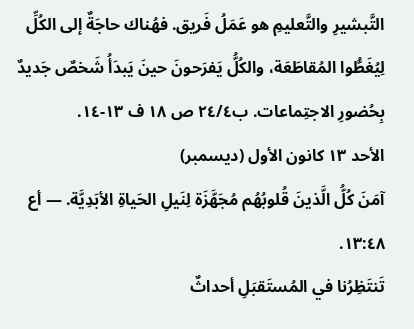التَّبشيرِ والتَّعليمِ هو عَمَلُ فَريق. فهُناك حاجَةٌ إلى الكُلِّ لِيُغَطُّوا المُقاطَعَة، والكُلُّ يَفرَحونَ حينَ يَبدَأُ شَخصٌ جَديدٌ بِحُضورِ الاجتِماعات. ب٢٤/٤ ص ١٨ ف ١٣-١٤.
الأحد ١٣ كانون الأول (ديسمبر)
آمَنَ كُلُّ الَّذينَ قُلوبُهُم مُجَهَّزَة لِنَيلِ الحَياةِ الأبَدِيَّة. — أع ١٣:٤٨.
تَنتَظِرُنا في المُستَقبَلِ أحداثٌ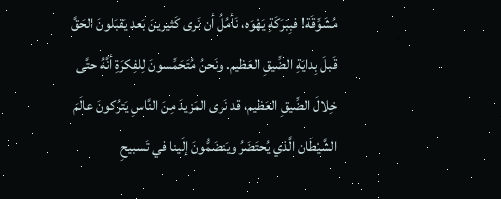مُشَوِّقَة! فبِبَرَكَةِ يَهْوَه، نَأمُلُ أن نَرى كَثيرينَ بَعد يَقبَلونَ الحَقَّ قَبلَ بِدايَةِ الضِّيقِ العَظيم. ونَحنُ مُتَحَمِّسونَ لِلفِكرَةِ أنَّهُ حتَّى خِلالَ الضِّيقِ العَظيم، قد نَرى المَزيدَ مِنَ النَّاسِ يَترُكونَ عالَمَ الشَّيْطَان الَّذي يُحتَضَرُ ويَنضَمُّونَ إلَينا في تَسبيحِ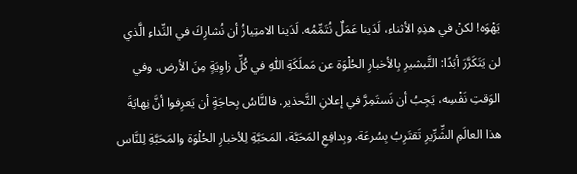يَهْوَه! لكنْ في هذِهِ الأثناء، لَدَينا عَمَلٌ نُتَمِّمُه. لَدَينا الامتِيازُ أن نُشارِكَ في النِّداءِ الَّذي لن يَتَكَرَّرَ أبَدًا: التَّبشيرِ بِالأخبارِ الحُلْوَة عن مَملَكَةِ اللّٰهِ في كُلِّ زاوِيَةٍ مِنَ الأرض. وفي الوَقتِ نَفْسِه، يَجِبُ أن نَستَمِرَّ في إعلانِ التَّحذير. فالنَّاسُ بِحاجَةٍ أن يَعرِفوا أنَّ نِهايَةَ هذا العالَمِ الشِّرِّيرِ تَقتَرِبُ بِسُرعَة. وبِدافِعِ المَحَبَّة، المَحَبَّةِ لِلأخبارِ الحُلْوَة والمَحَبَّةِ لِلنَّاس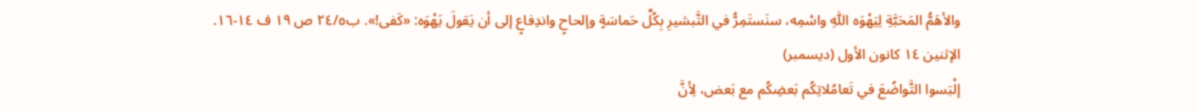والأهَمُّ المَحَبَّةِ لِيَهْوَه اللّٰهِ واسْمِه، سنَستَمِرُّ في التَّبشيرِ بِكُلِّ حَماسَةٍ وإلحاحٍ واندِفاعٍ إلى أن يَقولَ يَهْوَه: «كَفى!». ب٢٤/٥ ص ١٩ ف ١٤-١٦.
الإثنين ١٤ كانون الأول (ديسمبر)
إلْبَسوا التَّواضُعَ في تَعامُلاتِكُم بَعضِكُم مع بَعض، لِأنَّ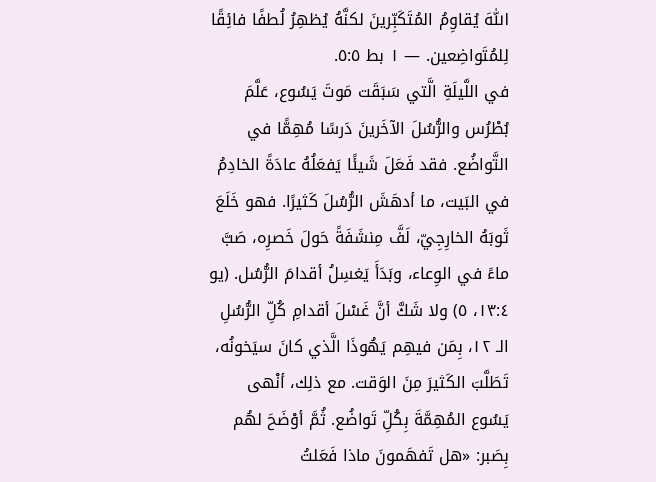اللّٰهَ يُقاوِمُ المُتَكَبِّرينَ لكنَّهُ يُظهِرُ لُطفًا فائِقًا لِلمُتَواضِعين. — ١ بط ٥:٥.
في اللَّيلَةِ الَّتي سَبَقَت مَوتَ يَسُوع، عَلَّمَ بُطْرُس والرُّسُلَ الآخَرينَ دَرسًا مُهِمًّا في التَّواضُع. فقد فَعَلَ شَيئًا يَفعَلُهُ عادَةً الخادِمُ في البَيت، ما أدهَشَ الرُّسُلَ كَثيرًا. فهو خَلَعَ ثَوبَهُ الخارِجِيّ، لَفَّ مِنشَفَةً حَولَ خَصرِه، صَبَّ ماءً في الوِعاء، وبَدَأَ يَغسِلُ أقدامَ الرُّسُل. (يو ١٣:٤، ٥) ولا شَكَّ أنَّ غَسْلَ أقدامِ كُلِّ الرُّسُلِ الـ ١٢، بِمَن فيهِم يَهُوذَا الَّذي كانَ سيَخونُه، تَطَلَّبَ الكَثيرَ مِنَ الوَقت. مع ذلِك، أنْهى يَسُوع المُهِمَّةَ بِكُلِّ تَواضُع. ثُمَّ أوْضَحَ لهُم بِصَبر: «هل تَفهَمونَ ماذا فَعَلتُ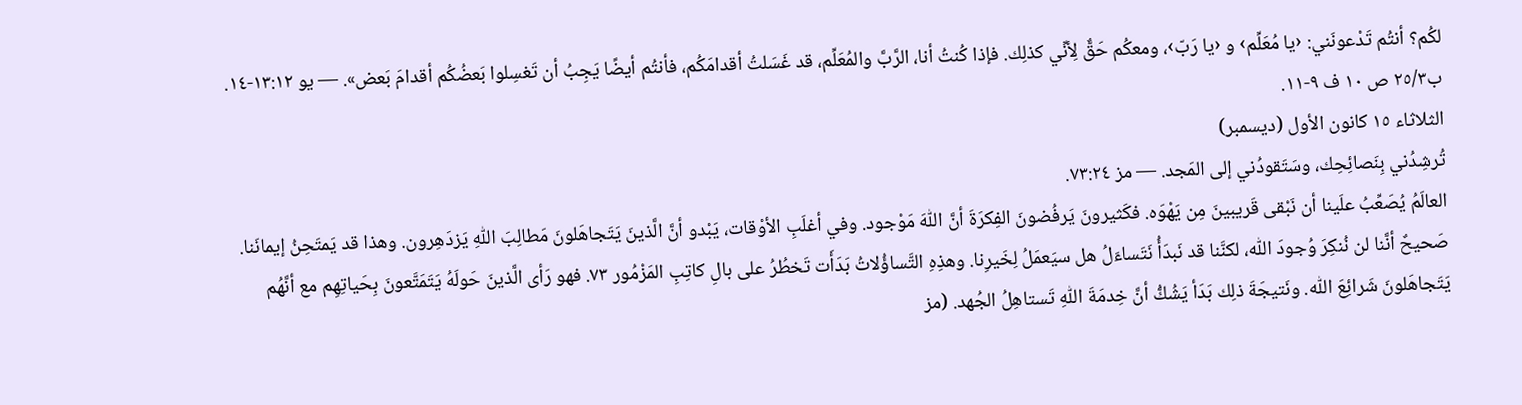لكُم؟ أنتُم تَدْعونَني: ‹يا مُعَلِّم› و ‹يا رَبّ›، ومعكُم حَقٌّ لِأنِّي كذلِك. فإذا كُنتُ أنا، الرَّبَّ والمُعَلِّم، قد غَسَلتُ أقدامَكُم، فأنتُم أيضًا يَجِبُ أن تَغسِلوا بَعضُكُم أقدامَ بَعض». — يو ١٣:١٢-١٤. ب٢٥/٣ ص ١٠ ف ٩-١١.
الثلاثاء ١٥ كانون الأول (ديسمبر)
تُرشِدُني بِنَصائِحِك، وسَتَقودُني إلى المَجد. — مز ٧٣:٢٤.
العالَمُ يُصَعِّبُ علَينا أن نَبْقى قَريبينَ مِن يَهْوَه. فكَثيرونَ يَرفُضونَ الفِكرَةَ أنَّ اللّٰهَ مَوْجود. وفي أغلَبِ الأوْقات، يَبْدو أنَّ الَّذينَ يَتَجاهَلونَ مَطالِبَ اللّٰهِ يَزدَهِرون. وهذا قد يَمتَحِنُ إيمانَنا. صَحيحٌ أنَّنا لن نُنكِرَ وُجودَ اللّٰه، لكنَّنا قد نَبدَأُ نَتَساءَلُ هل سيَعمَلُ لِخَيرِنا. وهذِهِ التَّساؤُلاتُ بَدَأَت تَخطُرُ على بالِ كاتِبِ المَزْمُور ٧٣. فهو رَأى الَّذينَ حَولَهُ يَتَمَتَّعونَ بِحَياتِهِم مع أنَّهُم يَتَجاهَلونَ شَرائِعَ اللّٰه. ونَتيجَةَ ذلِك بَدَأ يَشُكُّ أنَّ خِدمَةَ اللّٰهِ تَستاهِلُ الجُهد. (مز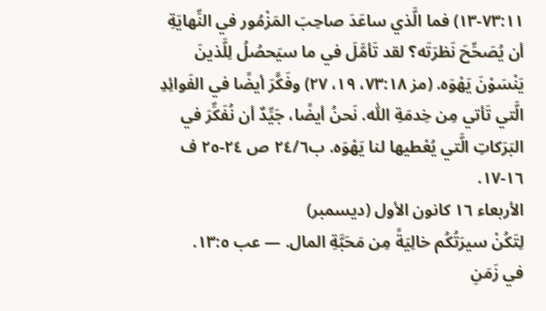٧٣:١١-١٣) فما الَّذي ساعَدَ صاحِبَ المَزْمُور في النِّهايَةِ أن يُصَحِّحَ نَظرَتَه؟ لقد تَأمَّلَ في ما سيَحصُلُ لِلَّذينَ يَنْسَوْنَ يَهْوَه. (مز ٧٣:١٨، ١٩، ٢٧) وفَكَّرَ أيضًا في الفَوائِدِ الَّتي تَأتي مِن خِدمَةِ اللّٰه. نَحنُ أيضًا، جَيِّدٌ أن نُفَكِّرَ في البَرَكاتِ الَّتي يُعْطيها لنا يَهْوَه. ب٢٤/٦ ص ٢٤-٢٥ ف ١٦-١٧.
الأربعاء ١٦ كانون الأول (ديسمبر)
لِتَكُنْ سيرَتُكُم خالِيَةً مِن مَحَبَّةِ المال. — عب ١٣:٥.
في زَمَنِ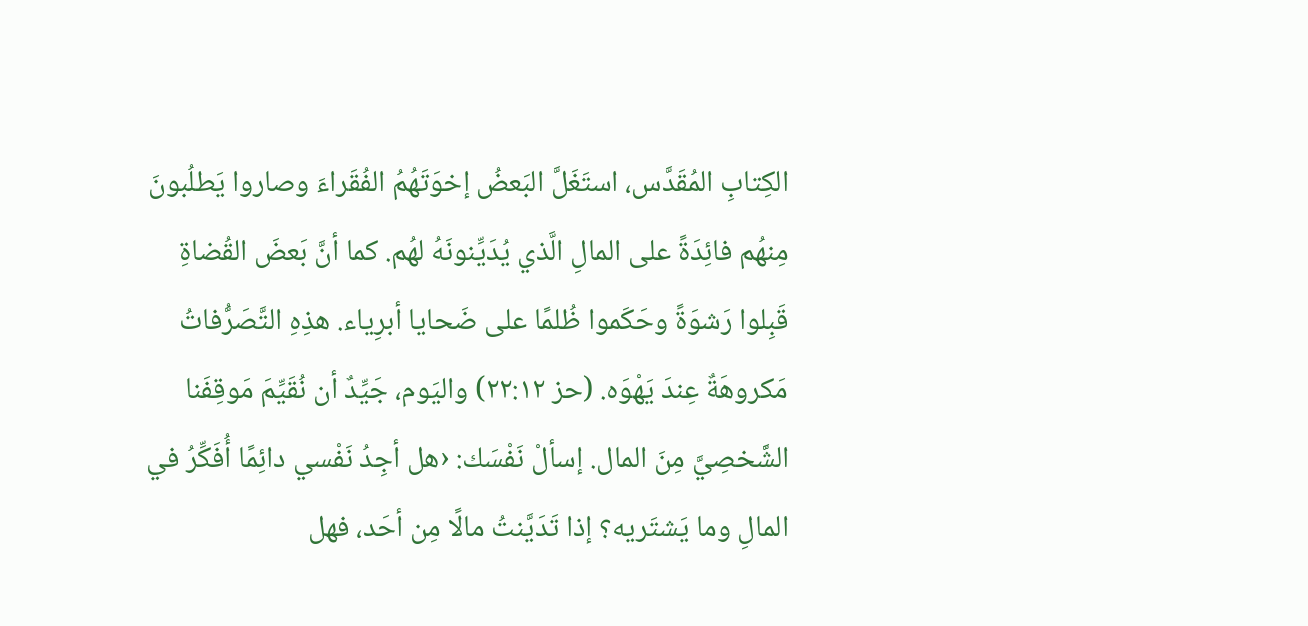الكِتابِ المُقَدَّس، استَغَلَّ البَعضُ إخوَتَهُمُ الفُقَراءَ وصاروا يَطلُبونَ مِنهُم فائِدَةً على المالِ الَّذي يُدَيِّنونَهُ لهُم. كما أنَّ بَعضَ القُضاةِ قَبِلوا رَشوَةً وحَكَموا ظُلمًا على ضَحايا أبرِياء. هذِهِ التَّصَرُّفاتُ مَكروهَةٌ عِندَ يَهْوَه. (حز ٢٢:١٢) واليَوم، جَيِّدٌ أن نُقَيِّمَ مَوقِفَنا الشَّخصِيَّ مِنَ المال. إسألْ نَفْسَك: ‹هل أجِدُ نَفْسي دائِمًا أُفَكِّرُ في المالِ وما يَشتَريه؟ إذا تَدَيَّنتُ مالًا مِن أحَد، فهل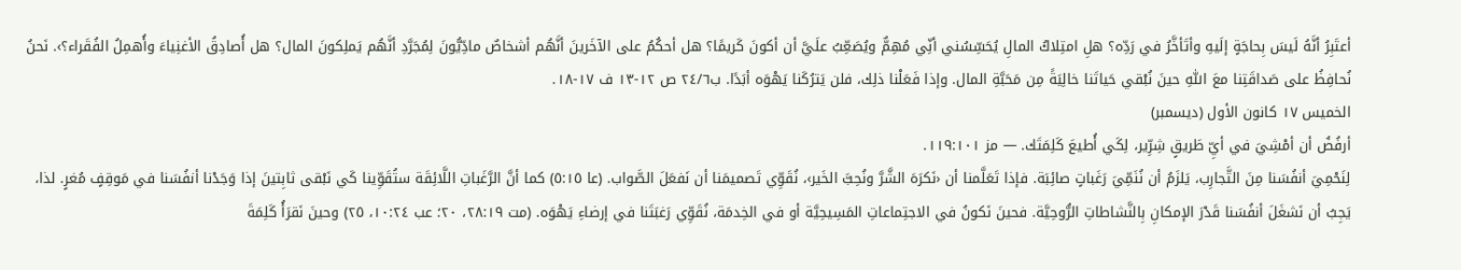أعتَبِرُ أنَّهُ لَيسَ بِحاجَةٍ إلَيهِ وأتَأخَّرُ في رَدِّه؟ هلِ امتِلاكُ المالِ يُحَسِّسُني أنِّي مُهِمٌّ ويُصَعِّبُ علَيَّ أن أكونَ كَريمًا؟ هل أحكُمُ على الآخَرينَ أنَّهُم أشخاصٌ مادِّيُّونَ لِمُجَرَّدِ أنَّهُم يَملِكونَ المال؟ هل أُصادِقُ الأغنِياءَ وأُهمِلُ الفُقَراء؟›. نَحنُ نُحافِظُ على صَداقَتِنا معَ اللّٰهِ حينَ نُبْقي حَياتَنا خالِيَةً مِن مَحَبَّةِ المال. وإذا فَعَلْنا ذلِك، فلن يَترُكَنا يَهْوَه أبَدًا. ب٢٤/٦ ص ١٢-١٣ ف ١٧-١٨.
الخميس ١٧ كانون الأول (ديسمبر)
أرفُضُ أن أمْشِيَ في أيِّ طَريقٍ شِرِّير، لِكَي أُطيعَ كَلِمَتَك. — مز ١١٩:١٠١.
لِنَحْمِيَ أنفُسَنا مِنَ التَّجارِب، يَلزَمُ أن نُنَمِّيَ رَغَباتٍ صائِبَة. فإذا تَعَلَّمنا أن ‹نَكرَهَ الشَّرَّ ونُحِبَّ الخَير›، نُقَوِّي تَصميمَنا أن نَفعَلَ الصَّواب. (عا ٥:١٥) كما أنَّ الرَّغَباتِ اللَّائِقَة ستُقَوِّينا كَي نَبْقى ثابِتينَ إذا وَجَدْنا أنفُسَنا في مَوقِفٍ مُغرٍ. لذا، يَجِبُ أن نَشغَلَ أنفُسَنا قَدْرَ الإمكانِ بِالنَّشاطاتِ الرُّوحِيَّة. فحينَ نَكونُ في الاجتِماعاتِ المَسِيحِيَّة أو في الخِدمَة، نُقَوِّي رَغبَتَنا في إرضاءِ يَهْوَه. (مت ٢٨:١٩، ٢٠؛ عب ١٠:٢٤، ٢٥) وحينَ نَقرَأُ كَلِمَةَ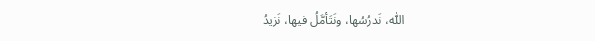اللّٰه، نَدرُسُها، ونَتَأمَّلُ فيها، نَزيدُ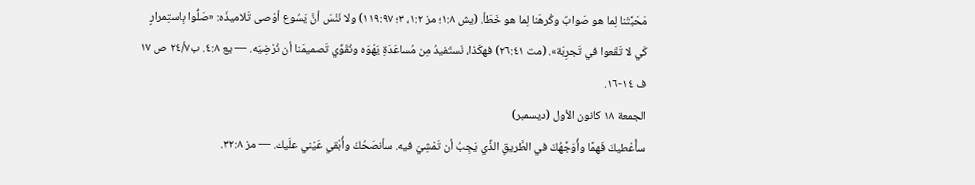مَحَبَّتَنا لِما هو صَوابٌ وكُرهَنا لِما هو خَطَأ. (يش ١:٨؛ مز ١:٢، ٣؛ ١١٩:٩٧) ولا نَنْسَ أنَّ يَسُوع أوْصى تَلاميذَه: «صَلُّوا بِاستِمرارٍ كَي لا تَقَعوا في تَجرِبَة». (مت ٢٦:٤١) فهكَذا، نَستَفيدُ مِن مُساعَدَةِ يَهْوَه ونُقَوِّي تَصميمَنا أن نُرْضِيَه. — يع ٤:٨. ب٢٤/٧ ص ١٧ ف ١٤-١٦.
الجمعة ١٨ كانون الأول (ديسمبر)
سأُعْطيكَ فَهمًا وأُوَجِّهُكَ في الطَّريقِ الذِّي يَجِبُ أن تَمْشِيَ فيه. سأنصَحُكَ وأُبْقي عَيْني علَيك. — مز ٣٢:٨.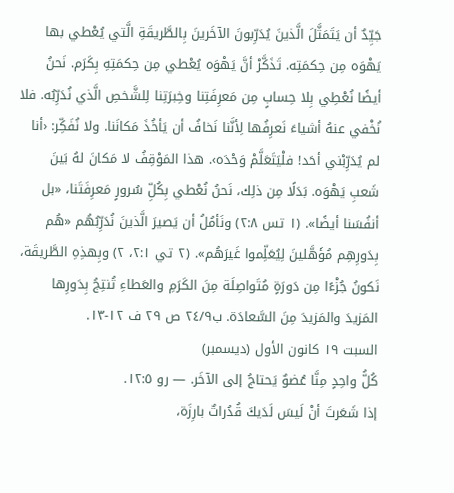جَيِّدٌ أن يَتَمَثَّلَ الَّذينَ يُدَرِّبونَ الآخَرينَ بِالطَّريقَةِ الَّتي يُعْطي بها يَهْوَه مِن حِكمَتِه. تَذَكَّرْ أنَّ يَهْوَه يُعْطي مِن حِكمَتِهِ بِكَرَم. نَحنُ أيضًا نُعْطِي بِلا حِسابٍ مِن مَعرِفَتِنا وخِبرَتِنا لِلشَّخصِ الَّذي نُدَرِّبُه. فلا نُخْفي عنهُ أشياءَ نَعرِفُها لِأنَّنا نَخافُ أن يَأخُذَ مَكانَنا. ولا نُفَكِّر: ‹أنا لم يُدَرِّبْني أحَد! فلْيَتَعَلَّمْ وَحْدَه›. هذا المَوْقِفُ لا مَكانَ لهُ بَينَ شَعبِ يَهْوَه. بَدَلًا مِن ذلِك، نَحنُ نُعْطي بِكُلِّ سُرورٍ مَعرِفَتَنا، «بل أنفُسَنا أيضًا». (١ تس ٢:٨) ونَأمُلُ أن يَصيرَ الَّذينَ نُدَرِّبُهُم «هُم بِدَورِهِم مُؤَهَّلينَ لِيُعَلِّموا غَيرَهُم». (٢ تي ٢:١، ٢) وبِهذِهِ الطَّريقَة، نَكونُ جُزْءًا مِن دَورَةٍ مُتَواصِلَة مِنَ الكَرَمِ والعَطاءِ تُنتِجُ بِدَورِها المَزيدَ والمَزيدَ مِنَ السَّعادَة. ب٢٤/٩ ص ٢٩ ف ١٢-١٣.
السبت ١٩ كانون الأول (ديسمبر)
كُلُّ واحِدٍ مِنَّا عُضوٌ يَحتاجُ إلى الآخَر. — رو ١٢:٥.
إذا شَعَرتَ أنْ لَيسَ لَدَيكَ قُدُراتٌ بارِزَة،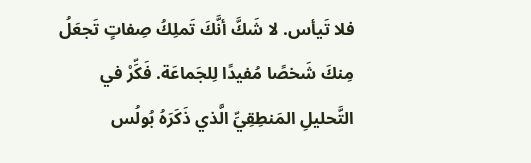فلا تَيأس. لا شَكَّ أنَّكَ تَملِكُ صِفاتٍ تَجعَلُ مِنكَ شَخصًا مُفيدًا لِلجَماعَة. فَكِّرْ في التَّحليلِ المَنطِقِيِّ الَّذي ذَكَرَهُ بُولُس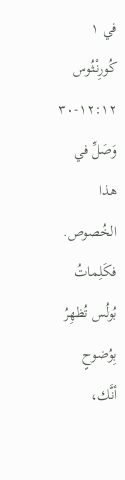في ١ كُورِنْثُوس ١٢:١٢-٣٠ وَصَلِّ في هذا الخُصوص. فكَلِماتُ بُولُس تُظهِرُ بِوُضوحٍ أنَّك،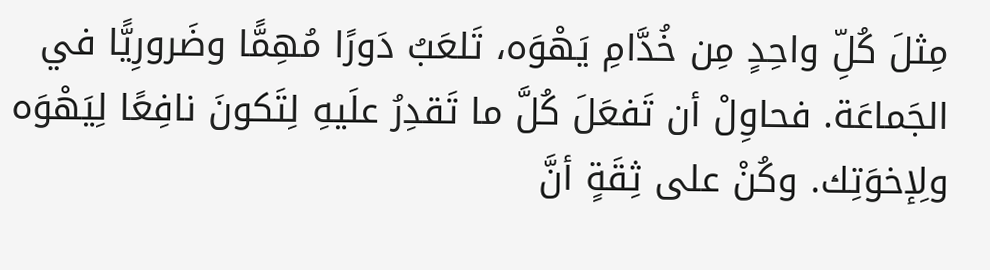مِثلَ كُلِّ واحِدٍ مِن خُدَّامِ يَهْوَه، تَلعَبُ دَورًا مُهِمًّا وضَرورِيًّا في الجَماعَة. فحاوِلْ أن تَفعَلَ كُلَّ ما تَقدِرُ علَيهِ لِتَكونَ نافِعًا لِيَهْوَه ولِإخوَتِك. وكُنْ على ثِقَةٍ أنَّ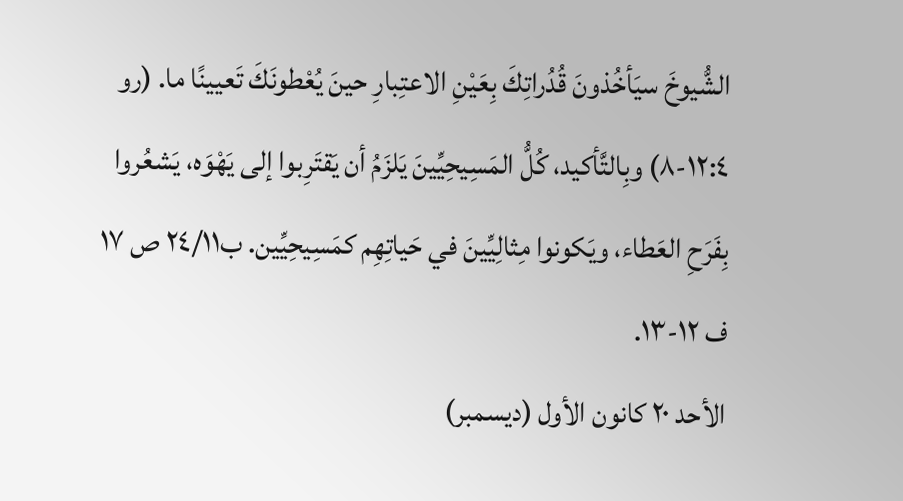الشُّيوخَ سيَأخُذونَ قُدُراتِكَ بِعَيْنِ الاعتِبارِ حينَ يُعْطونَكَ تَعيينًا ما. (رو ١٢:٤-٨) وبِالتَّأكيد، كُلُّ المَسِيحِيِّينَ يَلزَمُ أن يَقتَرِبوا إلى يَهْوَه، يَشعُروا بِفَرَحِ العَطاء، ويَكونوا مِثالِيِّينَ في حَياتِهِم كمَسِيحِيِّين. ب٢٤/١١ ص ١٧ ف ١٢-١٣.
الأحد ٢٠ كانون الأول (ديسمبر)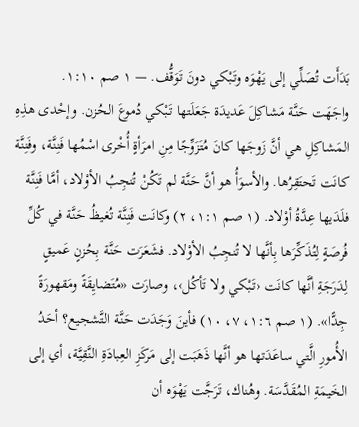بَدَأَت تُصَلِّي إلى يَهْوَه وتَبْكي دونَ تَوَقُّف. — ١ صم ١:١٠.
واجَهَت حَنَّة مَشاكِلَ عَديدَة جَعَلَتها تَبْكي دُموعَ الحُزن. وإحْدى هذِهِ المَشاكِلِ هي أنَّ زَوجَها كانَ مُتَزَوِّجًا مِنِ امرَأةٍ أُخْرى اسْمُها فَنِنَّة، وفَنِنَّة كانَت تَحتَقِرُها. والأسوَأُ هو أنَّ حَنَّة لم تَكُنْ تُنجِبُ الأوْلاد، أمَّا فَنِنَّة فلَدَيها عِدَّةُ أوْلاد. (١ صم ١:١، ٢) وكانَت فَنِنَّة تُغيظُ حَنَّة في كُلِّ فُرصَةٍ لِتُذَكِّرَها بِأنَّها لا تُنجِبُ الأوْلاد. فشَعَرَت حَنَّة بِحُزنٍ عَميقٍ لِدَرَجَةِ أنَّها كانَت ‹تَبْكي ولا تَأكُل›، وصارَت «مُتَضايِقَةً ومَقهورَةً جِدًّا». (١ صم ١:٦، ٧، ١٠) فأينَ وَجَدَت حَنَّة التَّشجيع؟ أحَدُ الأُمورِ الَّتي ساعَدَتها هو أنَّها ذَهَبَت إلى مَركَزِ العِبادَةِ النَّقِيَّة، أي إلى الخَيمَةِ المُقَدَّسَة. وهُناك، تَرَجَّت يَهْوَه أن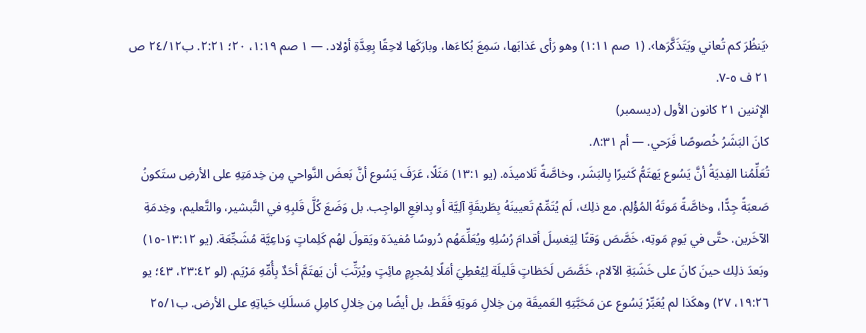‹يَنظُرَ كم تُعاني ويَتَذَكَّرَها›. (١ صم ١:١١) وهو رَأى عَذابَها، سَمِعَ بُكاءَها، وبارَكَها لاحِقًا بِعِدَّةِ أوْلاد. — ١ صم ١:١٩، ٢٠؛ ٢:٢١. ب٢٤/١٢ ص ٢١ ف ٥-٧.
الإثنين ٢١ كانون الأول (ديسمبر)
كانَ البَشَرُ خُصوصًا فَرَحي. — أم ٨:٣١.
تُعَلِّمُنا الفِديَةُ أنَّ يَسُوع يَهتَمُّ كَثيرًا بِالبَشَر، وخاصَّةً تَلاميذَه. (يو ١٣:١) مَثَلًا، عَرَفَ يَسُوع أنَّ بَعضَ النَّواحي مِن خِدمَتِهِ على الأرضِ ستَكونُ صَعبَةً جِدًّا، وخاصَّةً مَوتَهُ المُؤْلِم. مع ذلِك، لَم يُتَمِّمْ تَعيينَهُ بِطَريقَةٍ آلِيَّة أو بِدافِعِ الواجِب. بل وَضَعَ كُلَّ قَلبِهِ في التَّبشير، والتَّعليم، وخِدمَةِ الآخَرين. حتَّى في يَومِ مَوتِه، خَصَّصَ وَقتًا لِيَغسِلَ أقدامَ رُسُلِهِ ويُعَلِّمَهُم دُروسًا مُفيدَة ويَقولَ لهُم كَلِماتٍ وَداعِيَّة مُشَجِّعَة. (يو ١٣:١٢-١٥) وبَعدَ ذلِك حينَ كانَ على خَشَبَةِ الآلام، خَصَّصَ لَحَظاتٍ قَليلَة لِيُعْطِيَ أمَلًا لِمُجرِمٍ مائِتٍ ويُرَتِّبَ أن يَهتَمَّ أحَدٌ بِأُمِّهِ مَرْيَم. (لو ٢٣:٤٢، ٤٣؛ يو ١٩:٢٦، ٢٧) وهكَذا لم يُعَبِّرْ يَسُوع عن مَحَبَّتِهِ العَميقَة مِن خِلالِ مَوتِهِ فَقَط، بل أيضًا مِن خِلالِ كامِلِ مَسلَكِ حَياتِهِ على الأرض. ب٢٥/١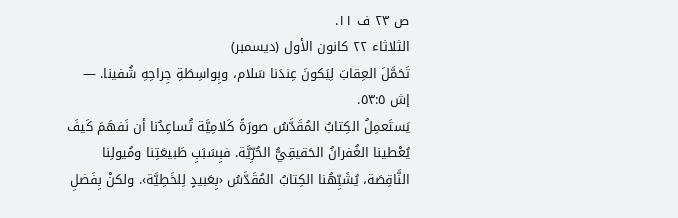ص ٢٣ ف ١١.
الثلاثاء ٢٢ كانون الأول (ديسمبر)
تَحَمَّلَ العِقابَ لِيَكونَ عِندَنا سَلام، وبِواسِطَةِ جِراحِهِ شُفينا. — إش ٥٣:٥.
يَستَعمِلُ الكِتابُ المُقَدَّسُ صورَةً كَلامِيَّة تُساعِدُنا أن نَفهَمَ كَيفَ يُعْطينا الغُفرانُ الحَقيقِيُّ الحُرِّيَّة. فبِسَبَبِ طَبيعَتِنا ومُيولِنا النَّاقِصَة، يُشَبِّهُنا الكِتابُ المُقَدَّسُ ‹بِعَبيدٍ لِلخَطِيَّة›. ولكنْ بِفَضلِ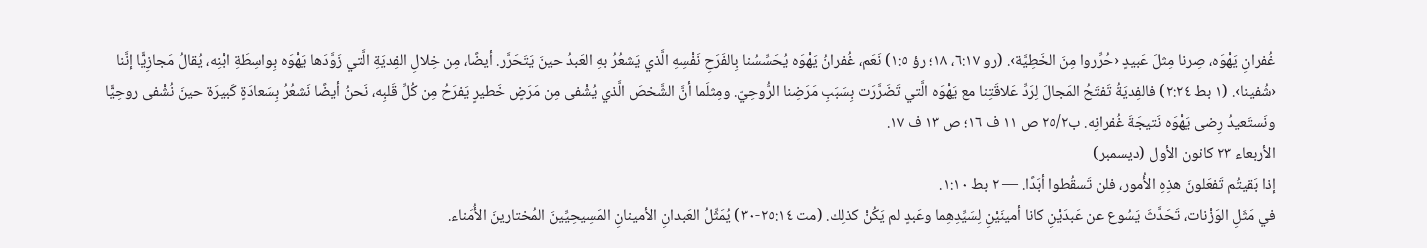غُفرانِ يَهْوَه، صِرنا مِثلَ عَبيدٍ ‹حُرِّروا مِنَ الخَطِيَّة›. (رو ٦:١٧، ١٨؛ رؤ ١:٥) نَعَم، غُفرانُ يَهْوَه يُحَسِّسُنا بِالفَرَحِ نَفْسِهِ الَّذي يَشعُرُ بهِ العَبدُ حينَ يَتَحَرَّر. أيضًا، مِن خِلالِ الفِديَةِ الَّتي زَوَّدَها يَهْوَه بِواسِطَةِ ابْنِه، يُقالُ مَجازِيًّا إنَّنا ‹شُفينا›. (١ بط ٢:٢٤) فالفِديَةُ تَفتَحُ المَجالَ لِرَدِّ عَلاقَتِنا مع يَهْوَه الَّتي تَضَرَّرَت بِسَبَبِ مَرَضِنا الرُّوحِيّ. ومِثلَما أنَّ الشَّخصَ الَّذي يُشْفى مِن مَرَضٍ خَطيرٍ يَفرَحُ مِن كُلِّ قَلبِه، نَحنُ أيضًا نَشعُرُ بِسَعادَةٍ كَبيرَة حينَ نُشْفى روحِيًّا ونَستَعيدُ رِضى يَهْوَه نَتيجَةَ غُفرانِه. ب٢٥/٢ ص ١١ ف ١٦؛ ص ١٣ ف ١٧.
الأربعاء ٢٣ كانون الأول (ديسمبر)
إذا بَقيتُم تَفعَلونَ هذِهِ الأُمور، فلن تَسقُطوا أبَدًا. — ٢ بط ١:١٠.
في مَثَلِ الوَزْنات، تَحَدَّثَ يَسُوع عن عَبدَيْنِ كانا أمينَيْنِ لِسَيِّدِهِما وعَبدٍ لم يَكُنْ كذلِك. (مت ٢٥:١٤-٣٠) يُمَثِّلُ العَبدانِ الأمينانِ المَسِيحِيِّينَ المُختارينَ الأُمَناء.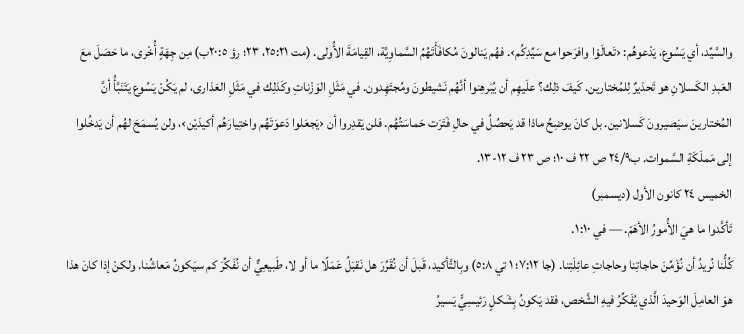والسَّيِّد، أي يَسُوع، يَدْعوهُم: ‹تَعالَوْا وافرَحوا مع سَيِّدِكُم›. فهُم يَنالونَ مُكافَأَتَهُمُ السَّماوِيَّة، القِيامَةَ الأُولى. (مت ٢٥:٢١، ٢٣؛ رؤ ٢٠:٥ب) مِن جِهَةٍ أُخْرى، ما حَصَلَ معَ العَبدِ الكَسلانِ هو تَحذيرٌ لِلمُختارين. كَيفَ ذلِك؟ علَيهِم أن يُبَرهِنوا أنَّهُم نَشيطونَ ومُجتَهِدون. في مَثَلِ الوَزْناتِ وكَذلِك في مَثَلِ العَذارى، لم يَكُنْ يَسُوع يَتَنَبَّأُ أنَّ المُختارينَ سيَصيرونَ كَسلانين. بل كانَ يوضِحُ ماذا قد يَحصُلُ في حالِ فَتَرَت حَماسَتُهُم. فلن يَقدِروا أن ‹يَجعَلوا دَعوَتَهُم واختِيارَهُم أكيدَيْن›، ولن يُسمَحَ لهُم أن يَدخُلوا إلى مَملَكَةِ السَّموات. ب٢٤/٩ ص ٢٢ ف ١٠؛ ص ٢٣ ف ١٢-١٣.
الخميس ٢٤ كانون الأول (ديسمبر)
تَأكَّدوا ما هيَ الأُمورُ الأهَمّ. — في ١:١٠.
كُلُّنا نُريدُ أن نُؤَمِّنَ حاجاتِنا وحاجاتِ عائِلَتِنا. (جا ٧:١٢؛ ١ تي ٥:٨) وبِالتَّأكيد، قَبلَ أن نُقَرِّرَ هل نَقبَلُ عَمَلًا ما أو لا، طَبيعِيٌّ أن نُفَكِّرَ كم سيَكونُ مَعاشُنا. ولكنْ إذا كانَ هذا هوَ العامِلَ الوَحيدَ الَّذي يُفَكِّرُ فيهِ الشَّخص، فقد يَكونُ بِشَكلٍ رَئيسِيٍّ يَسيرُ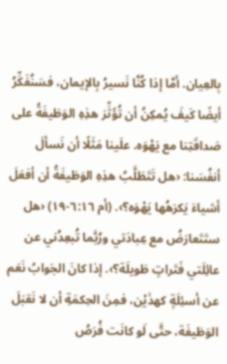بِالعِيان. أمَّا إذا كُنَّا نَسيرُ بِالإيمان، فسَنُفَكِّرُ أيضًا كَيفَ يُمكِنُ أن تُؤَثِّرَ هذِهِ الوَظيفَةُ على صَداقَتِنا مع يَهْوَه. علَينا مَثَلًا أن نَسألَ أنفُسَنا: ‹هل تَتَطَلَّبُ هذِهِ الوَظيفَةُ أن أفعَلَ أشياءَ يَكرَهُها يَهْوَه؟›. (أم ٦:١٦-١٩) ‹هل ستَتَعارَضُ مع عِبادَتي ورُبَّما تُبعِدُني عن عائِلَتي فَتَراتٍ طَويلَة؟›. إذا كانَ الجَوابُ نَعَم عن أسئِلَةٍ كهذَيْن، فمِنَ الحِكمَةِ أن لا نَقبَلَ الوَظيفَة، حتَّى لَو كانَت فُرَصُ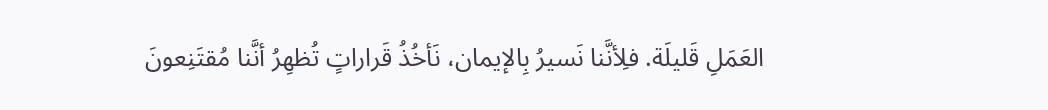العَمَلِ قَليلَة. فلِأنَّنا نَسيرُ بِالإيمان، نَأخُذُ قَراراتٍ تُظهِرُ أنَّنا مُقتَنِعونَ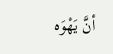أنَّ يَهْوَه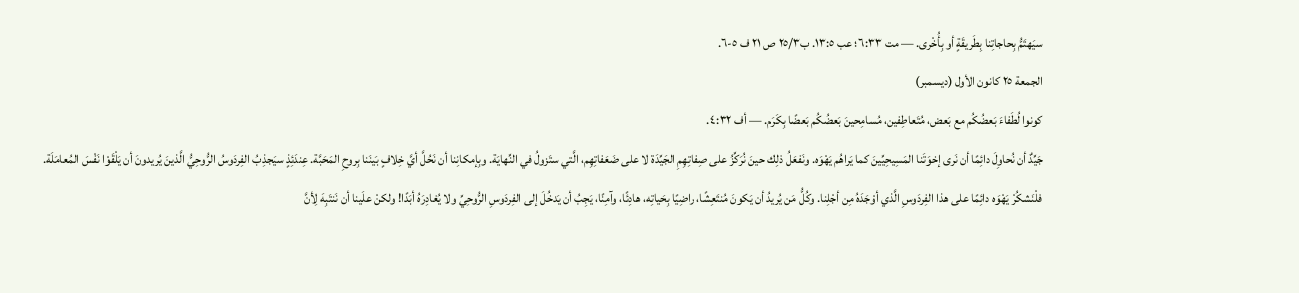سيَهتَمُّ بِحاجاتِنا بِطَريقَةٍ أو بِأُخْرى. — مت ٦:٣٣؛ عب ١٣:٥. ب٢٥/٣ ص ٢١ ف ٥-٦.
الجمعة ٢٥ كانون الأول (ديسمبر)
كونوا لُطَفاءَ بَعضُكُم مع بَعض، مُتَعاطِفين، مُسامِحينَ بَعضُكُم بَعضًا بِكَرَم. — أف ٤:٣٢.
جَيِّدٌ أن نُحاوِلَ دائِمًا أن نَرى إخوَتَنا المَسِيحِيِّينَ كما يَراهُم يَهْوَه. ونَفعَلُ ذلِك حينَ نُرَكِّزُ على صِفاتِهِمِ الجَيِّدَة لا على ضَعَفاتِهِم، الَّتي ستَزولُ في النِّهايَة. وبِإمكانِنا أن نَحُلَّ أيَّ خِلافٍ بَينَنا بِروحِ المَحَبَّة. عِندَئِذٍ سيَجذِبُ الفِردَوسُ الرُّوحِيُّ الَّذينَ يُريدونَ أن يَلْقَوْا نَفْسَ المُعامَلَة. فلْنَشكُرْ يَهْوَه دائِمًا على هذا الفِردَوسِ الَّذي أوْجَدَهُ مِن أجْلِنا. وكُلُّ مَن يُريدُ أن يَكونَ مُنتَعِشًا، راضِيًا بِحَياتِه، هادِئًا، وآمِنًا، يَجِبُ أن يَدخُلَ إلى الفِردَوسِ الرُّوحِيِّ ولا يُغادِرَهُ أبَدًا! ولكنْ علَينا أن نَنتَبِهَ لِأنَّ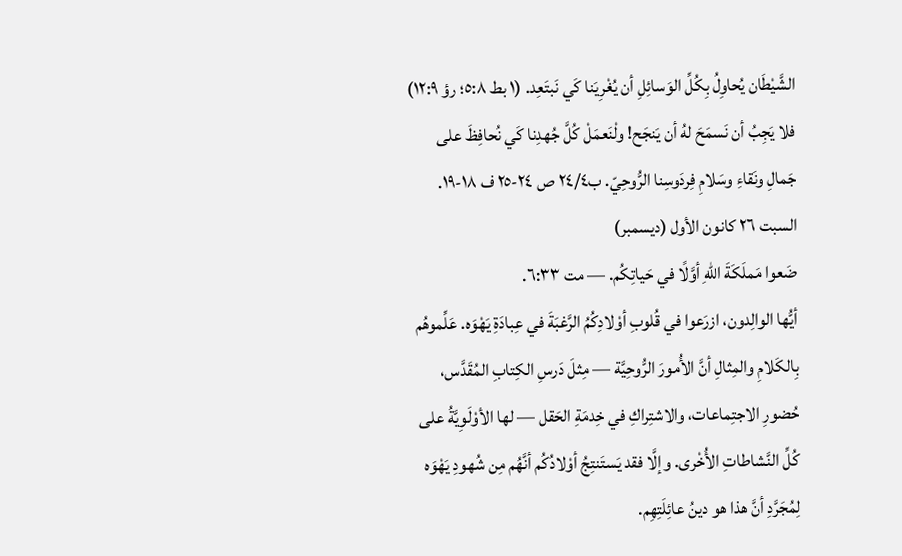الشَّيْطَان يُحاوِلُ بِكُلِّ الوَسائِلِ أن يُغْرِيَنا كَي نَبتَعِد. (١ بط ٥:٨؛ رؤ ١٢:٩) فلا يَجِبُ أن نَسمَحَ لهُ أن يَنجَح! ولْنَعمَلْ كُلَّ جُهدِنا كَي نُحافِظَ على جَمالِ ونَقاءِ وسَلامِ فِردَوسِنا الرُّوحِيّ. ب٢٤/٤ ص ٢٤-٢٥ ف ١٨-١٩.
السبت ٢٦ كانون الأول (ديسمبر)
ضَعوا مَملَكَةَ اللّٰهِ أوَّلًا في حَياتِكُم. — مت ٦:٣٣.
أيُّها الوالِدون، ازرَعوا في قُلوبِ أوْلادِكُمُ الرَّغبَةَ في عِبادَةِ يَهْوَه. عَلِّموهُم بِالكَلامِ والمِثالِ أنَّ الأُمورَ الرُّوحِيَّة — مِثلَ دَرسِ الكِتابِ المُقَدَّس، حُضورِ الاجتِماعات، والاشتِراكِ في خِدمَةِ الحَقل — لها الأوْلَوِيَّةُ على كُلِّ النَّشاطاتِ الأُخْرى. وإلَّا فقد يَستَنتِجُ أوْلادُكُم أنَّهُم مِن شُهودِ يَهْوَه لِمُجَرَّدِ أنَّ هذا هو دينُ عائِلَتِهِم.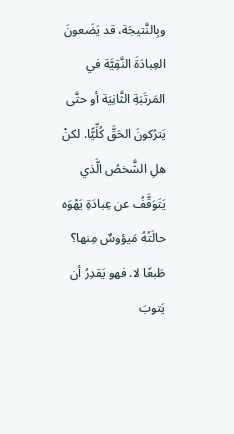وبِالنَّتيجَة، قد يَضَعونَ العِبادَةَ النَّقِيَّة في المَرتَبَةِ الثَّانِيَة أو حتَّى يَترُكونَ الحَقَّ كُلِّيًّا. لكنْ هلِ الشَّخصُ الَّذي يَتَوَقَّفُ عن عِبادَةِ يَهْوَه حالَتُهُ مَيؤوسٌ مِنها؟ طَبعًا لا. فهو يَقدِرُ أن يَتوبَ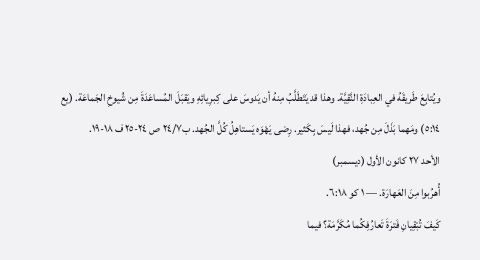ويُتابِعَ طَريقَهُ في العِبادَةِ النَّقِيَّة. وهذا قد يَتَطَلَّبُ مِنهُ أن يَدوسَ على كِبرِيائِهِ ويَقبَلَ المُساعَدَةَ مِن شُيوخِ الجَماعَة. (يع ٥:١٤) ومَهما بَذَلَ مِن جُهد، فهذا لَيسَ بِكَثير. رِضى يَهْوَه يَستاهِلُ كُلَّ الجُهد. ب٢٤/٧ ص ٢٤-٢٥ ف ١٨-١٩.
الأحد ٢٧ كانون الأول (ديسمبر)
أُهرُبوا مِنَ العَهارَة. — ١ كو ٦:١٨.
كَيفَ تُبْقِيانِ فَترَةَ تَعارُفِكُما مُكَرَّمَة؟ فيما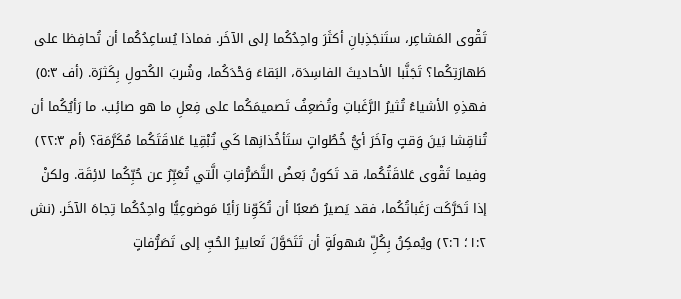تَقْوى المَشاعِر، ستَنجَذِبانِ أكثَرَ واحِدُكُما إلى الآخَر. فماذا يُساعِدُكُما أن تُحافِظا على طَهارَتِكُما؟ تَجَنَّبا الأحاديثَ الفاسِدَة، البَقاءَ وَحْدَكُما، وشُربَ الكُحولِ بِكَثرَة. (أف ٥:٣) فهذِهِ الأشياءُ تُثيرُ الرَّغَباتِ وتُضعِفُ تَصميمَكُما على فِعلِ ما هو صائِب. ما رَأيُكُما أن تُناقِشا بَينَ وَقتٍ وآخَرَ أيُّ خُطُواتٍ ستَأخُذانِها كَي تُبْقِيا عَلاقَتَكُما مُكَرَّمَة؟ (أم ٢٢:٣) وفيما تَقْوى عَلاقَتُكُما، قد تَكونُ بَعضُ التَّصَرُّفاتِ الَّتي تُعَبِّرُ عن حُبِّكُما لائِقَة. ولكنْ إذا تَحَرَّكَت رَغَباتُكُما، فقد يَصيرُ صَعبًا أن تُكَوِّنا رَأيًا مَوضوعِيًّا واحِدُكُما تِجاهَ الآخَر. (نش ١:٢؛ ٢:٦) ويُمكِنُ بِكُلِّ سُهولَةٍ أن تَتَحَوَّلَ تَعابيرُ الحُبِّ إلى تَصَرُّفاتٍ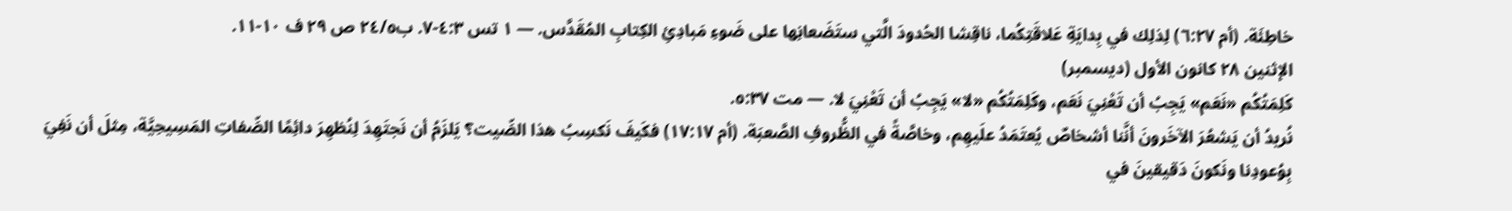خاطِئَة. (أم ٦:٢٧) لِذلِك في بِدايَةِ عَلاقَتِكُما، ناقِشا الحُدودَ الَّتي ستَضَعانِها على ضَوءِ مَبادِئِ الكِتابِ المُقَدَّس. — ١ تس ٤:٣-٧. ب٢٤/٥ ص ٢٩ ف ١٠-١١.
الإثنين ٢٨ كانون الأول (ديسمبر)
كَلِمَتُكُم «نَعَم» يَجِبُ أن تَعْنِيَ نَعَم، وكَلِمَتُكُم «لا» يَجِبُ أن تَعْنِيَ لا. — مت ٥:٣٧.
نُريدُ أن يَشعُرَ الآخَرونَ أنَّنا أشخاصٌ يُعتَمَدُ علَيهِم، وخاصَّةً في الظُّروفِ الصَّعبَة. (أم ١٧:١٧) فكَيفَ نَكسِبُ هذا الصِّيت؟ يَلزَمُ أن نَجتَهِدَ لِنُظهِرَ دائِمًا الصِّفاتِ المَسِيحِيَّة، مِثلَ أن نَفِيَ بِوُعودِنا ونَكونَ دَقيقينَ في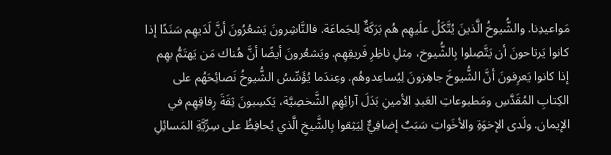مَواعيدِنا. والشُّيوخُ الَّذينَ يُتَّكَلُ علَيهِم هُم بَرَكَةٌ لِلجَماعَة. فالنَّاشِرونَ يَشعُرُونَ أنَّ لَدَيهِم سَنَدًا إذا كانوا يَرتاحونَ أن يَتَّصِلوا بِالشُّيوخ، مِثلِ ناظِرِ فَريقِهِم. ويَشعُرونَ أيضًا أنَّ هُناك مَن يَهتَمُّ بهِم إذا كانوا يَعرِفونَ أنَّ الشُّيوخَ جاهِزونَ لِيُساعِدوهُم. وعِندَما يُؤَسِّسُ الشُّيوخُ نَصائِحَهُم على الكِتابِ المُقَدَّسِ ومَطبوعاتِ العَبدِ الأمينِ بَدَلَ آرائِهِمِ الشَّخصِيَّة، يَكسِبونَ ثِقَةَ رِفاقِهِم في الإيمان. ولَدى الإخوَةِ والأخَواتِ سَبَبٌ إضافِيٌّ لِيَثِقوا بِالشَّيخِ الَّذي يُحافِظُ على سِرِّيَّةِ المَسائِلِ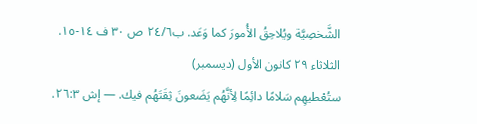الشَّخصِيَّة ويُلاحِقُ الأُمورَ كما وَعَد. ب٢٤/٦ ص ٣٠ ف ١٤-١٥.
الثلاثاء ٢٩ كانون الأول (ديسمبر)
ستُعْطيهِم سَلامًا دائِمًا لِأنَّهُم يَضَعونَ ثِقَتَهُم فيك. — إش ٢٦:٣.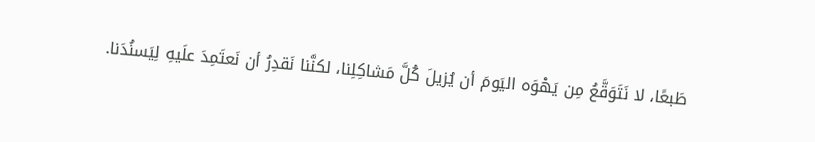طَبعًا، لا نَتَوَقَّعُ مِن يَهْوَه اليَومَ أن يُزيلَ كُلَّ مَشاكِلِنا، لكنَّنا نَقدِرُ أن نَعتَمِدَ علَيهِ لِيَسنُدَنا.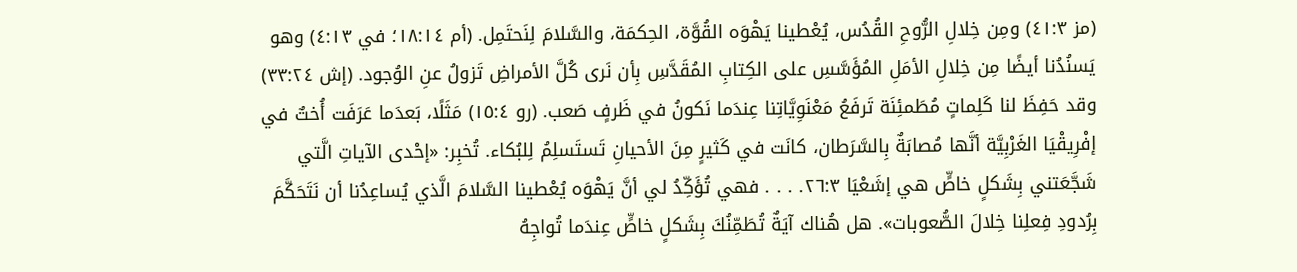(مز ٤١:٣) ومِن خِلالِ الرُّوحِ القُدُس، يُعْطينا يَهْوَه القُوَّة، الحِكمَة، والسَّلامَ لِنَحتَمِل. (أم ١٨:١٤؛ في ٤:١٣) وهو يَسنُدُنا أيضًا مِن خِلالِ الأمَلِ المُؤَسَّسِ على الكِتابِ المُقَدَّسِ بِأن نَرى كُلَّ الأمراضِ تَزولُ عنِ الوُجود. (إش ٣٣:٢٤) وقد حَفِظَ لنا كَلِماتٍ مُطَمئِنَة تَرفَعُ مَعْنَوِيَّاتِنا عِندَما نَكونُ في ظَرفٍ صَعب. (رو ١٥:٤) مَثَلًا، بَعدَما عَرَفَت أُختٌ في إفْرِيقْيَا الغَرْبِيَّة أنَّها مُصابَةٌ بِالسَّرَطان، كانَت في كَثيرٍ مِنَ الأحيانِ تَستَسلِمُ لِلبُكاء. تُخبِر: «إحْدى الآياتِ الَّتي شَجَّعَتني بِشَكلٍ خاصٍّ هي إشَعْيَا ٢٦:٣. . . . فهي تُؤَكِّدُ لي أنَّ يَهْوَه يُعْطينا السَّلامَ الَّذي يُساعِدُنا أن نَتَحَكَّمَ بِرُدودِ فِعلِنا خِلالَ الصُّعوبات». هل هُناك آيَةٌ تُطَمِّنُكَ بِشَكلٍ خاصٍّ عِندَما تُواجِهُ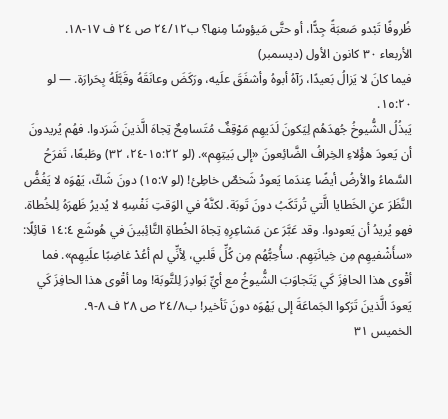ظُروفًا تَبْدو صَعبَةً جِدًّا، أو حتَّى مَيؤوسًا مِنها؟ ب٢٤/١٢ ص ٢٤ ف ١٧-١٨.
الأربعاء ٣٠ كانون الأول (ديسمبر)
فيما كانَ لا يَزالُ بَعيدًا، رَآهُ أبوهُ وأشفَقَ علَيه، ورَكَضَ وعانَقَهُ وقَبَّلَهُ بِحَرارَة. — لو ١٥:٢٠.
يَبذُلُ الشُّيوخُ جُهدَهُم لِيَكونَ لَدَيهِم مَوْقِفٌ مُتَسامِحٌ تِجاهَ الَّذينَ شَرَدوا. فهُم يُريدونَ أن يَعودَ هؤُلاءِ الخِرافُ الضَّائِعونَ «إلى بَيتِهِم». (لو ١٥:٢٢-٢٤، ٣٢) وطَبعًا، تَفرَحُ السَّماءُ والأرضُ أيضًا عِندَما يَعودُ شَخصٌ خاطِئ! (لو ١٥:٧) دونَ شَكّ، يَهْوَه لا يَغُضُّ النَّظَرَ عنِ الخَطايا الَّتي تُرتَكَبُ دونَ تَوبَة. لكنَّهُ في الوَقتِ نَفْسِهِ لا يُديرُ ظَهرَهُ لِلخُطاة. فهو يُريدُ أن يَعودوا. وقد عَبَّرَ عن مَشاعِرِهِ تِجاهَ الخُطاةِ التَّائِبينَ في هُوشَع ١٤:٤ قائِلًا: «سأَشْفيهِم مِن خِيانَتِهِم. سأُحِبُّهُم مِن كُلِّ قَلبي، لِأنِّي لم أعُدْ غاضِبًا علَيهِم». فما أقْوى هذا الحافِزَ كَي يَتَجاوَبَ الشُّيوخُ مع أيِّ بَوادِرَ لِلتَّوبَة! وما أقْوى هذا الحافِزَ كَي يَعودَ الَّذينَ تَرَكوا الجَماعَةَ إلى يَهْوَه دونَ تَأخير! ب٢٤/٨ ص ٢٨ ف ٨-٩.
الخميس ٣١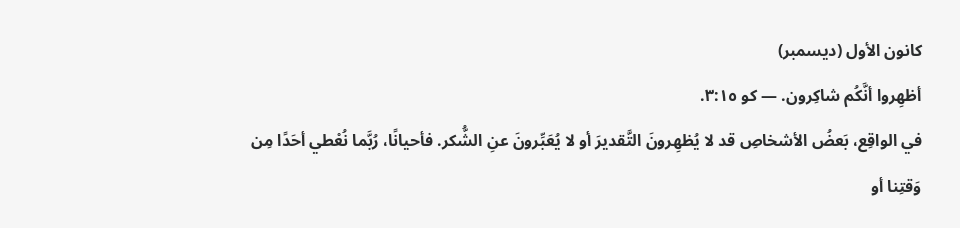كانون الأول (ديسمبر)
أظهِروا أنَّكُم شاكِرون. — كو ٣:١٥.
في الواقِع، بَعضُ الأشخاصِ قد لا يُظهِرونَ التَّقديرَ أو لا يُعَبِّرونَ عنِ الشُّكر. فأحيانًا، رُبَّما نُعْطي أحَدًا مِن وَقتِنا أو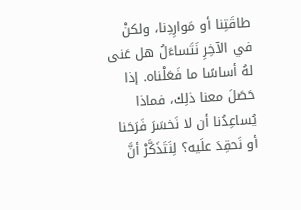طاقَتِنا أو مَوارِدِنا، ولكنْ في الآخِرِ نَتَساءَلُ هل عَنى لهُ أساسًا ما فَعَلْناه. إذا حَصَلَ معنا ذلِك، فماذا يُساعِدُنا أن لا نَخسَرَ فَرَحَنا أو نَحقِدَ علَيه؟ لِنَتَذَكَّرْ أنَّ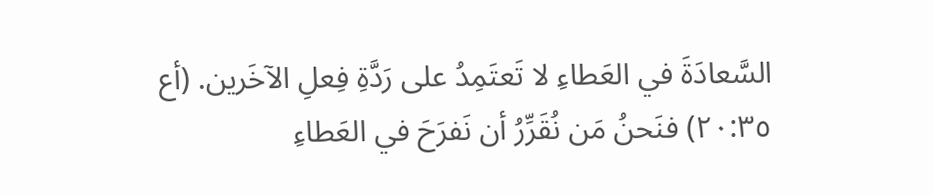السَّعادَةَ في العَطاءِ لا تَعتَمِدُ على رَدَّةِ فِعلِ الآخَرين. (أع ٢٠:٣٥) فنَحنُ مَن نُقَرِّرُ أن نَفرَحَ في العَطاءِ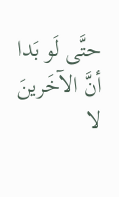حتَّى لَو بَدا أنَّ الآخَرينَ لا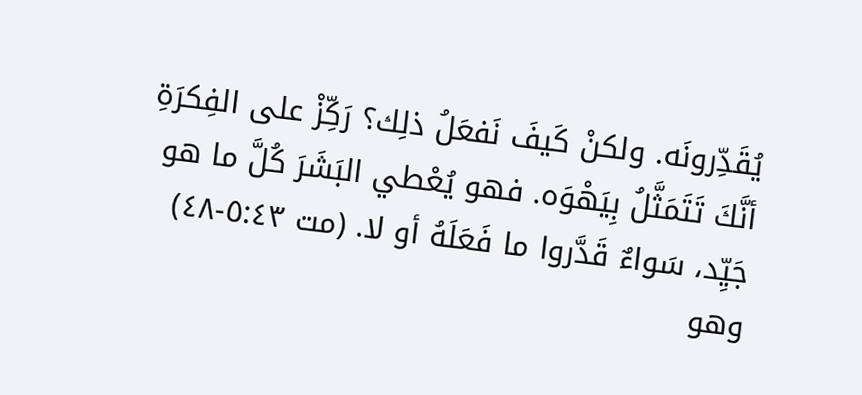يُقَدِّرونَه. ولكنْ كَيفَ نَفعَلُ ذلِك؟ رَكِّزْ على الفِكرَةِ أنَّكَ تَتَمَثَّلُ بِيَهْوَه. فهو يُعْطي البَشَرَ كُلَّ ما هو جَيِّد، سَواءٌ قَدَّروا ما فَعَلَهُ أو لا. (مت ٥:٤٣-٤٨) وهو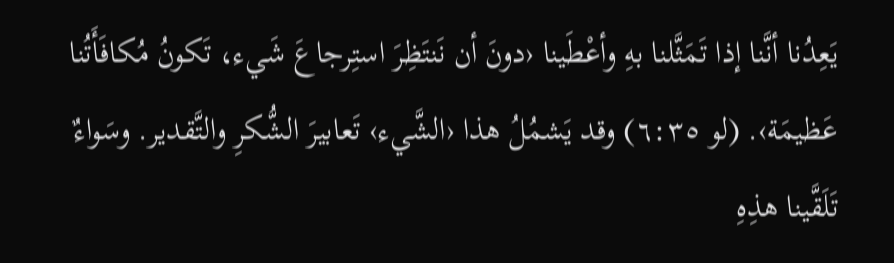يَعِدُنا أنَّنا إذا تَمَثَّلنا بهِ وأعْطَينا ‹دونَ أن نَنتَظِرَ استِرجاعَ شَيء، تَكونُ مُكافَأَتُنا عَظيمَة›. (لو ٦:٣٥) وقد يَشمُلُ هذا ‹الشَّيء› تَعابيرَ الشُّكرِ والتَّقدير. وسَواءٌ تَلَقَّينا هذِهِ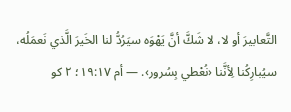التَّعابيرَ أو لا، لا شَكَّ أنَّ يَهْوَه سيَرُدُّ لنا الخَيرَ الَّذي نَعمَلُه، سيُبارِكُنا لِأنَّنا ‹نُعْطي بِسُرور›. — أم ١٩:١٧؛ ٢ كو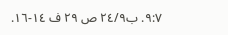٩:٧. ب٢٤/٩ ص ٢٩ ف ١٤-١٦.